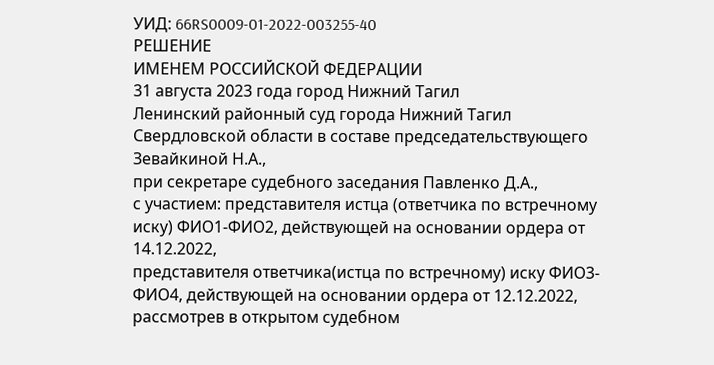УИД: 66RS0009-01-2022-003255-40
РЕШЕНИЕ
ИМЕНЕМ РОССИЙСКОЙ ФЕДЕРАЦИИ
31 августа 2023 года город Нижний Тагил
Ленинский районный суд города Нижний Тагил Свердловской области в составе председательствующего Зевайкиной Н.А.,
при секретаре судебного заседания Павленко Д.А.,
с участием: представителя истца (ответчика по встречному иску) ФИО1-ФИО2, действующей на основании ордера от 14.12.2022,
представителя ответчика(истца по встречному) иску ФИО3-ФИО4, действующей на основании ордера от 12.12.2022,
рассмотрев в открытом судебном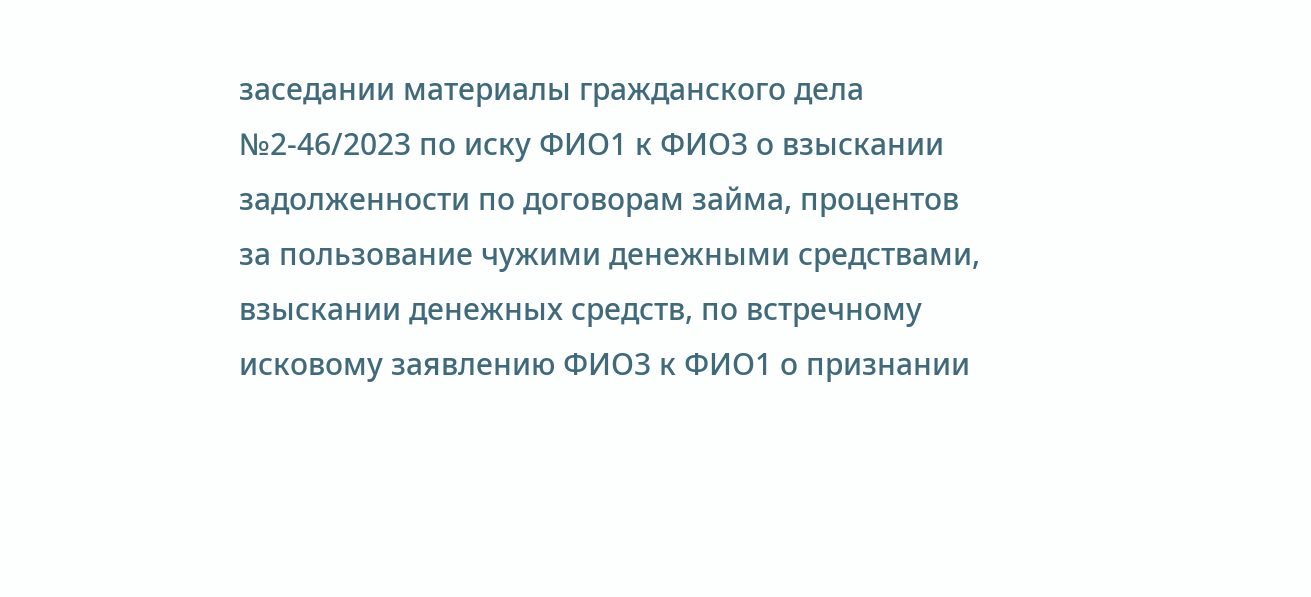заседании материалы гражданского дела №2-46/2023 по иску ФИО1 к ФИО3 о взыскании задолженности по договорам займа, процентов за пользование чужими денежными средствами, взыскании денежных средств, по встречному исковому заявлению ФИО3 к ФИО1 о признании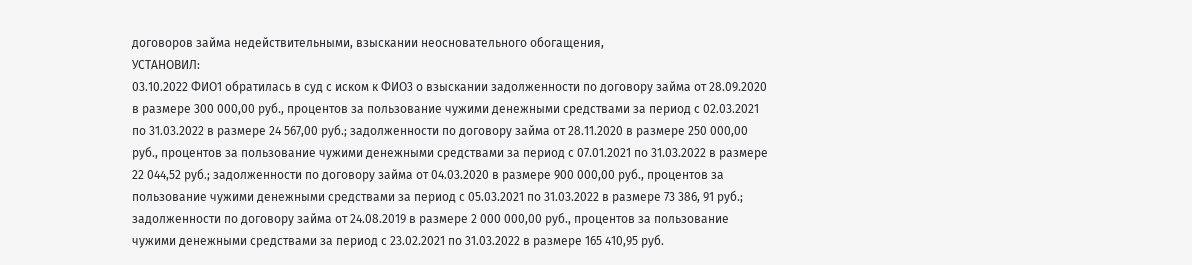договоров займа недействительными, взыскании неосновательного обогащения,
УСТАНОВИЛ:
03.10.2022 ФИО1 обратилась в суд с иском к ФИО3 о взыскании задолженности по договору займа от 28.09.2020 в размере 300 000,00 руб., процентов за пользование чужими денежными средствами за период с 02.03.2021 по 31.03.2022 в размере 24 567,00 руб.; задолженности по договору займа от 28.11.2020 в размере 250 000,00 руб., процентов за пользование чужими денежными средствами за период с 07.01.2021 по 31.03.2022 в размере 22 044,52 руб.; задолженности по договору займа от 04.03.2020 в размере 900 000,00 руб., процентов за пользование чужими денежными средствами за период с 05.03.2021 по 31.03.2022 в размере 73 386, 91 руб.; задолженности по договору займа от 24.08.2019 в размере 2 000 000,00 руб., процентов за пользование чужими денежными средствами за период с 23.02.2021 по 31.03.2022 в размере 165 410,95 руб.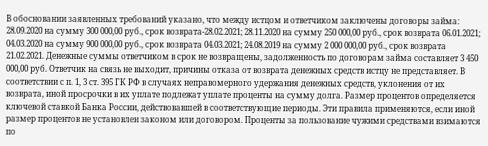В обосновании заявленных требований указано, что между истцом и ответчиком заключены договоры займа: 28.09.2020 на сумму 300 000,00 руб., срок возврата-28.02.2021; 28.11.2020 на сумму 250 000,00 руб., срок возврата 06.01.2021; 04.03.2020 на сумму 900 000,00 руб., срок возврата 04.03.2021; 24.08.2019 на сумму 2 000 000,00 руб., срок возврата 21.02.2021. Денежные суммы ответчиком в срок не возвращены, задолженность по договорам займа составляет 3 450 000,00 руб. Ответчик на связь не выходит, причины отказа от возврата денежных средств истцу не представляет. В соответствии с п. 1, 3 ст. 395 ГК РФ в случаях неправомерного удержания денежных средств, уклонения от их возврата, иной просрочки в их уплате подлежат уплате проценты на сумму долга. Размер процентов определяется ключевой ставкой Банка России, действовавшей в соответствующие периоды. Эти правила применяются, если иной размер процентов не установлен законом или договором. Проценты за пользование чужими средствами взимаются по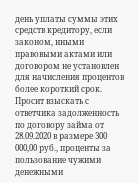день уплаты суммы этих средств кредитору, если законом, иными правовыми актами или договором не установлен для начисления процентов более короткий срок. Просит взыскать с ответчика задолженность по договору займа от 28.09.2020 в размере 300 000,00 руб., проценты за пользование чужими денежными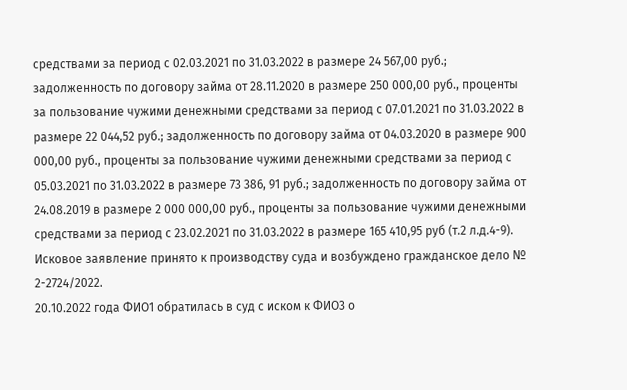средствами за период с 02.03.2021 по 31.03.2022 в размере 24 567,00 руб.; задолженность по договору займа от 28.11.2020 в размере 250 000,00 руб., проценты за пользование чужими денежными средствами за период с 07.01.2021 по 31.03.2022 в размере 22 044,52 руб.; задолженность по договору займа от 04.03.2020 в размере 900 000,00 руб., проценты за пользование чужими денежными средствами за период с 05.03.2021 по 31.03.2022 в размере 73 386, 91 руб.; задолженность по договору займа от 24.08.2019 в размере 2 000 000,00 руб., проценты за пользование чужими денежными средствами за период с 23.02.2021 по 31.03.2022 в размере 165 410,95 руб (т.2 л.д.4-9).
Исковое заявление принято к производству суда и возбуждено гражданское дело № 2-2724/2022.
20.10.2022 года ФИО1 обратилась в суд с иском к ФИО3 о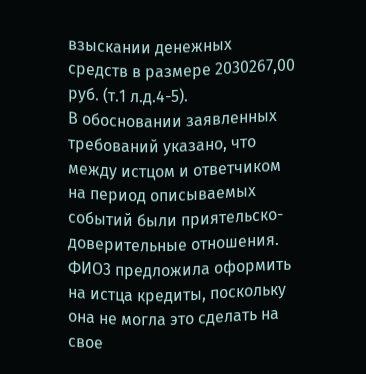взыскании денежных средств в размере 2030267,00 руб. (т.1 л.д.4-5).
В обосновании заявленных требований указано, что между истцом и ответчиком на период описываемых событий были приятельско-доверительные отношения. ФИО3 предложила оформить на истца кредиты, поскольку она не могла это сделать на свое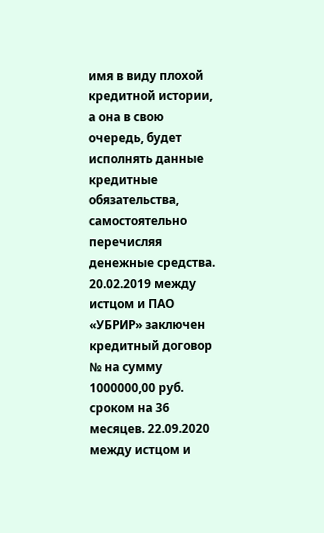имя в виду плохой кредитной истории, а она в свою очередь, будет исполнять данные кредитные обязательства, самостоятельно перечисляя денежные средства. 20.02.2019 между истцом и ПАО «УБРИР» заключен кредитный договор № на сумму 1000000,00 руб. сроком на 36 месяцев. 22.09.2020 между истцом и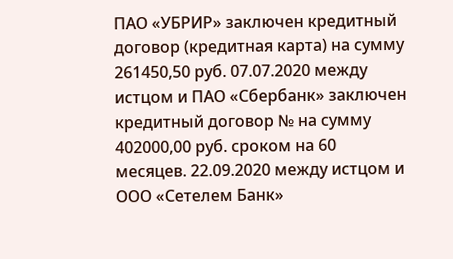ПАО «УБРИР» заключен кредитный договор (кредитная карта) на сумму 261450,50 руб. 07.07.2020 между истцом и ПАО «Сбербанк» заключен кредитный договор № на сумму 402000,00 руб. сроком на 60 месяцев. 22.09.2020 между истцом и ООО «Сетелем Банк»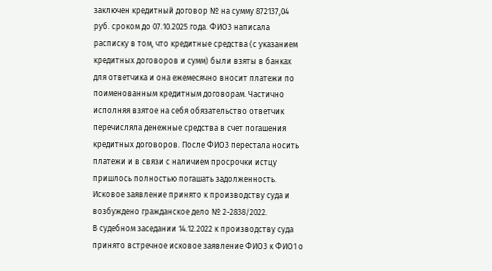заключен кредитный договор № на сумму 872137,04 руб. сроком до 07.10.2025 года. ФИО3 написала расписку в том, что кредитные средства (с указанием кредитных договоров и сумм) были взяты в банках для ответчика и она ежемесячно вносит платежи по поименованным кредитным договорам. Частично исполняя взятое на себя обязательство ответчик перечисляла денежные средства в счет погашения кредитных договоров. После ФИО3 перестала носить платежи и в связи с наличием просрочки истцу пришлось полностью погашать задолженность.
Исковое заявление принято к производству суда и возбуждено гражданское дело № 2-2838/2022.
В судебном заседании 14.12.2022 к производству суда принято встречное исковое заявление ФИО3 к ФИО1 о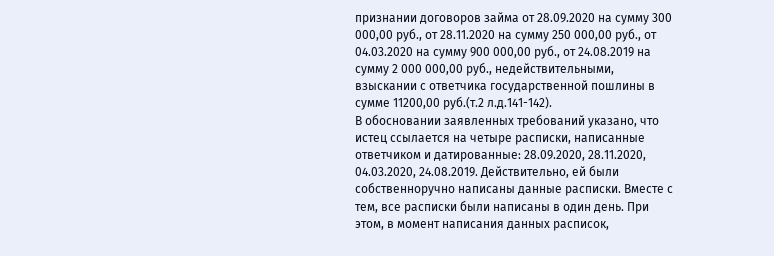признании договоров займа от 28.09.2020 на сумму 300 000,00 руб., от 28.11.2020 на сумму 250 000,00 руб., от 04.03.2020 на сумму 900 000,00 руб., от 24.08.2019 на сумму 2 000 000,00 руб., недействительными, взыскании с ответчика государственной пошлины в сумме 11200,00 руб.(т.2 л.д.141-142).
В обосновании заявленных требований указано, что истец ссылается на четыре расписки, написанные ответчиком и датированные: 28.09.2020, 28.11.2020, 04.03.2020, 24.08.2019. Действительно, ей были собственноручно написаны данные расписки. Вместе с тем, все расписки были написаны в один день. При этом, в момент написания данных расписок,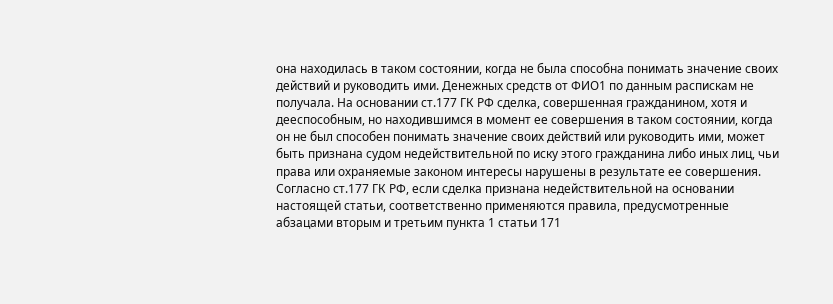она находилась в таком состоянии, когда не была способна понимать значение своих действий и руководить ими. Денежных средств от ФИО1 по данным распискам не получала. На основании ст.177 ГК РФ сделка, совершенная гражданином, хотя и дееспособным, но находившимся в момент ее совершения в таком состоянии, когда он не был способен понимать значение своих действий или руководить ими, может быть признана судом недействительной по иску этого гражданина либо иных лиц, чьи права или охраняемые законом интересы нарушены в результате ее совершения. Согласно ст.177 ГК РФ, если сделка признана недействительной на основании настоящей статьи, соответственно применяются правила, предусмотренные абзацами вторым и третьим пункта 1 статьи 171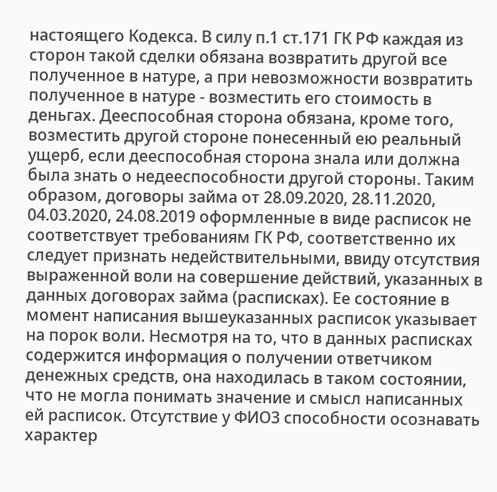настоящего Кодекса. В силу п.1 ст.171 ГК РФ каждая из сторон такой сделки обязана возвратить другой все полученное в натуре, а при невозможности возвратить полученное в натуре - возместить его стоимость в деньгах. Дееспособная сторона обязана, кроме того, возместить другой стороне понесенный ею реальный ущерб, если дееспособная сторона знала или должна была знать о недееспособности другой стороны. Таким образом, договоры займа от 28.09.2020, 28.11.2020, 04.03.2020, 24.08.2019 оформленные в виде расписок не соответствует требованиям ГК РФ, соответственно их следует признать недействительными, ввиду отсутствия выраженной воли на совершение действий, указанных в данных договорах займа (расписках). Ее состояние в момент написания вышеуказанных расписок указывает на порок воли. Несмотря на то, что в данных расписках содержится информация о получении ответчиком денежных средств, она находилась в таком состоянии, что не могла понимать значение и смысл написанных ей расписок. Отсутствие у ФИО3 способности осознавать характер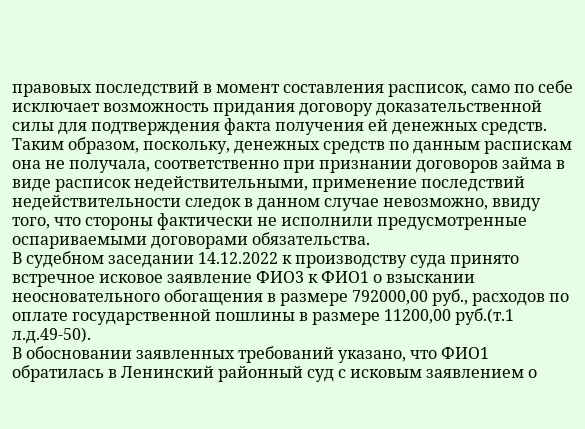правовых последствий в момент составления расписок, само по себе исключает возможность придания договору доказательственной силы для подтверждения факта получения ей денежных средств. Таким образом, поскольку, денежных средств по данным распискам она не получала, соответственно при признании договоров займа в виде расписок недействительными, применение последствий недействительности следок в данном случае невозможно, ввиду того, что стороны фактически не исполнили предусмотренные оспариваемыми договорами обязательства.
В судебном заседании 14.12.2022 к производству суда принято встречное исковое заявление ФИО3 к ФИО1 о взыскании неосновательного обогащения в размере 792000,00 руб., расходов по оплате государственной пошлины в размере 11200,00 руб.(т.1 л.д.49-50).
В обосновании заявленных требований указано, что ФИО1 обратилась в Ленинский районный суд с исковым заявлением о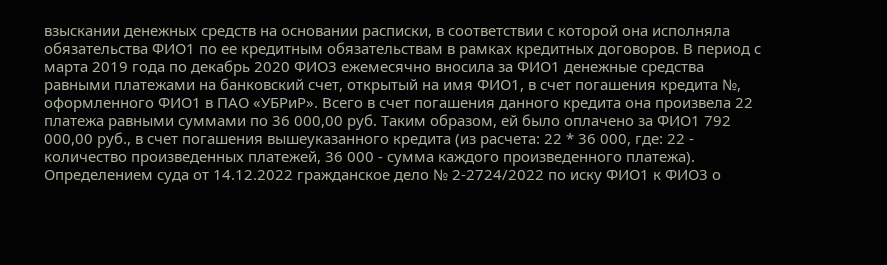взыскании денежных средств на основании расписки, в соответствии с которой она исполняла обязательства ФИО1 по ее кредитным обязательствам в рамках кредитных договоров. В период с марта 2019 года по декабрь 2020 ФИО3 ежемесячно вносила за ФИО1 денежные средства равными платежами на банковский счет, открытый на имя ФИО1, в счет погашения кредита №, оформленного ФИО1 в ПАО «УБРиР». Всего в счет погашения данного кредита она произвела 22 платежа равными суммами по 36 000,00 руб. Таким образом, ей было оплачено за ФИО1 792 000,00 руб., в счет погашения вышеуказанного кредита (из расчета: 22 * 36 000, где: 22 - количество произведенных платежей, 36 000 - сумма каждого произведенного платежа).
Определением суда от 14.12.2022 гражданское дело № 2-2724/2022 по иску ФИО1 к ФИО3 о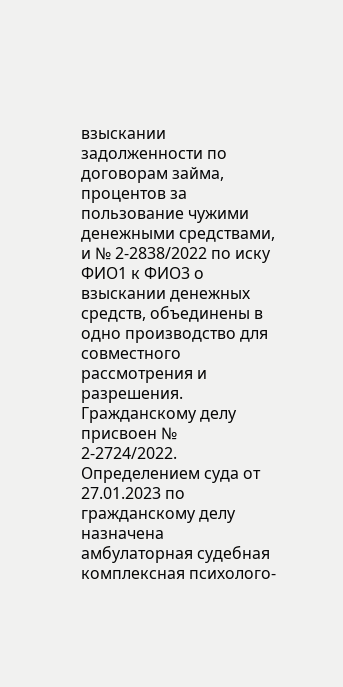взыскании задолженности по договорам займа, процентов за пользование чужими денежными средствами, и № 2-2838/2022 по иску ФИО1 к ФИО3 о взыскании денежных средств, объединены в одно производство для совместного рассмотрения и разрешения. Гражданскому делу присвоен № 2-2724/2022.
Определением суда от 27.01.2023 по гражданскому делу назначена амбулаторная судебная комплексная психолого-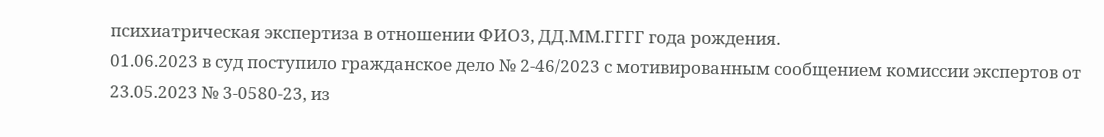психиатрическая экспертиза в отношении ФИО3, ДД.ММ.ГГГГ года рождения.
01.06.2023 в суд поступило гражданское дело № 2-46/2023 с мотивированным сообщением комиссии экспертов от 23.05.2023 № 3-0580-23, из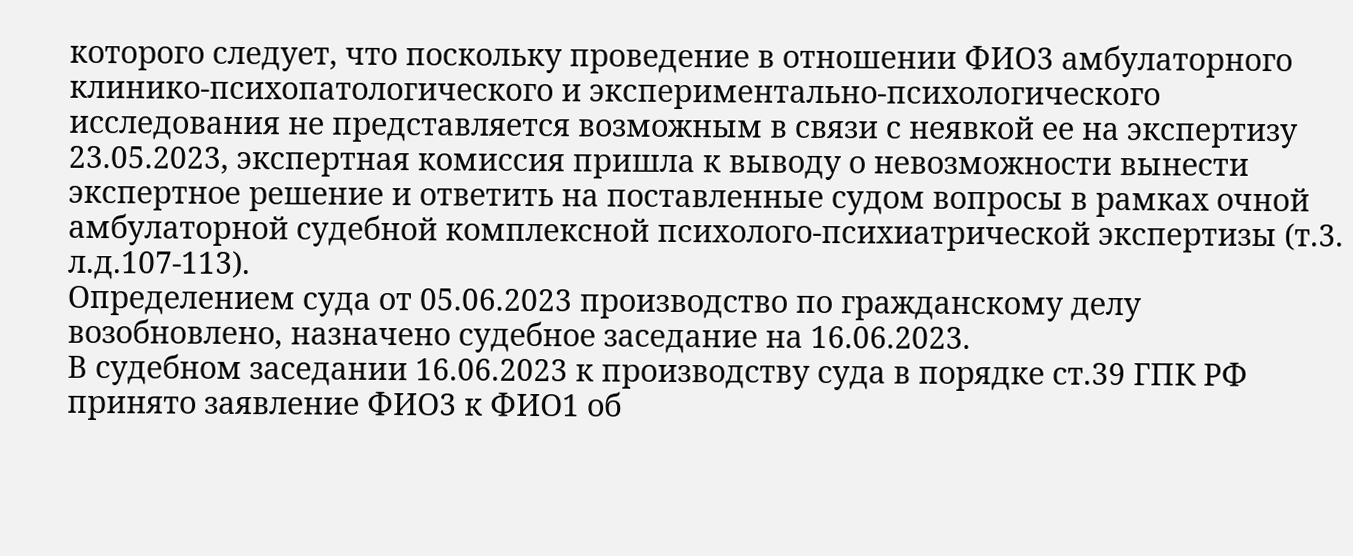которого следует, что поскольку проведение в отношении ФИО3 амбулаторного клинико-психопатологического и экспериментально-психологического исследования не представляется возможным в связи с неявкой ее на экспертизу 23.05.2023, экспертная комиссия пришла к выводу о невозможности вынести экспертное решение и ответить на поставленные судом вопросы в рамках очной амбулаторной судебной комплексной психолого-психиатрической экспертизы (т.3. л.д.107-113).
Определением суда от 05.06.2023 производство по гражданскому делу возобновлено, назначено судебное заседание на 16.06.2023.
В судебном заседании 16.06.2023 к производству суда в порядке ст.39 ГПК РФ принято заявление ФИО3 к ФИО1 об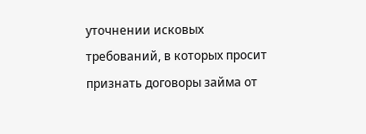уточнении исковых требований, в которых просит признать договоры займа от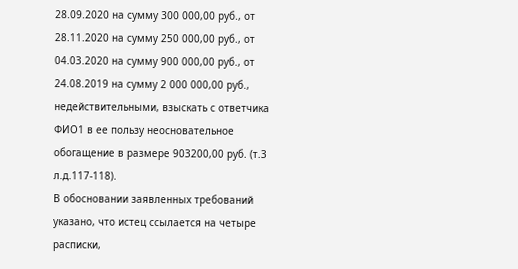28.09.2020 на сумму 300 000,00 руб., от 28.11.2020 на сумму 250 000,00 руб., от 04.03.2020 на сумму 900 000,00 руб., от 24.08.2019 на сумму 2 000 000,00 руб., недействительными, взыскать с ответчика ФИО1 в ее пользу неосновательное обогащение в размере 903200,00 руб. (т.3 л.д.117-118).
В обосновании заявленных требований указано, что истец ссылается на четыре расписки,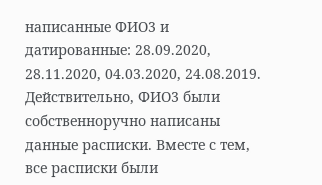написанные ФИО3 и датированные: 28.09.2020, 28.11.2020, 04.03.2020, 24.08.2019. Действительно, ФИО3 были собственноручно написаны данные расписки. Вместе с тем, все расписки были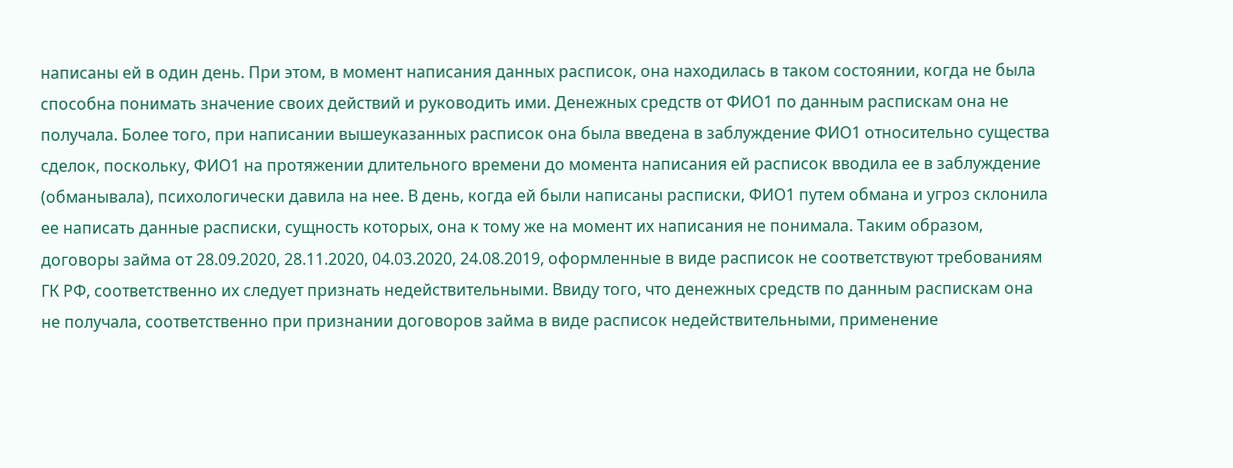написаны ей в один день. При этом, в момент написания данных расписок, она находилась в таком состоянии, когда не была способна понимать значение своих действий и руководить ими. Денежных средств от ФИО1 по данным распискам она не получала. Более того, при написании вышеуказанных расписок она была введена в заблуждение ФИО1 относительно существа сделок, поскольку, ФИО1 на протяжении длительного времени до момента написания ей расписок вводила ее в заблуждение (обманывала), психологически давила на нее. В день, когда ей были написаны расписки, ФИО1 путем обмана и угроз склонила ее написать данные расписки, сущность которых, она к тому же на момент их написания не понимала. Таким образом, договоры займа от 28.09.2020, 28.11.2020, 04.03.2020, 24.08.2019, оформленные в виде расписок не соответствуют требованиям ГК РФ, соответственно их следует признать недействительными. Ввиду того, что денежных средств по данным распискам она не получала, соответственно при признании договоров займа в виде расписок недействительными, применение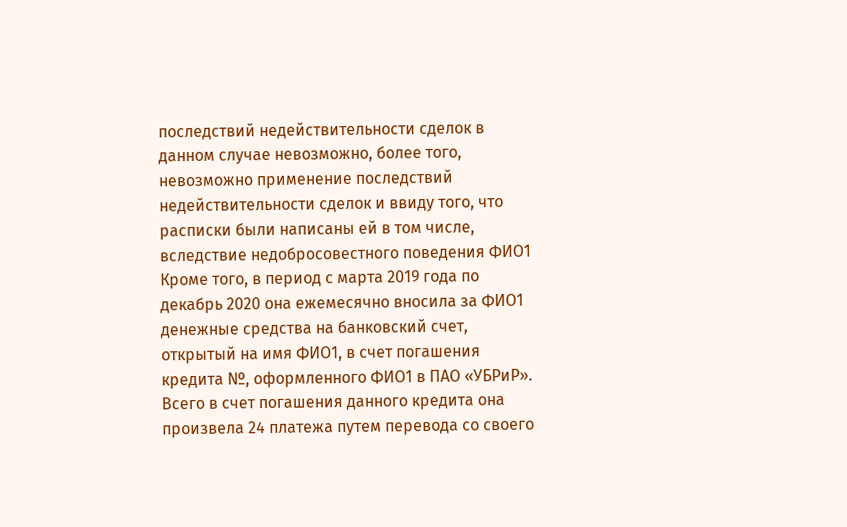последствий недействительности сделок в данном случае невозможно, более того, невозможно применение последствий недействительности сделок и ввиду того, что расписки были написаны ей в том числе, вследствие недобросовестного поведения ФИО1 Кроме того, в период с марта 2019 года по декабрь 2020 она ежемесячно вносила за ФИО1 денежные средства на банковский счет, открытый на имя ФИО1, в счет погашения кредита №, оформленного ФИО1 в ПАО «УБРиР». Всего в счет погашения данного кредита она произвела 24 платежа путем перевода со своего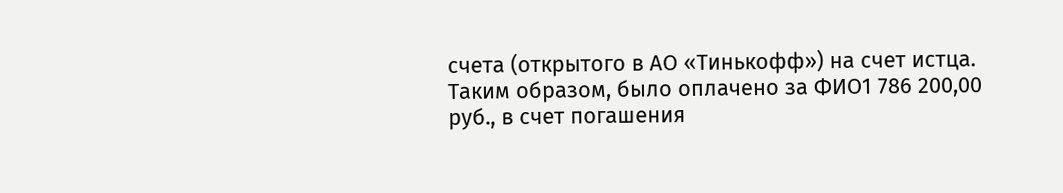счета (открытого в АО «Тинькофф») на счет истца. Таким образом, было оплачено за ФИО1 786 200,00 руб., в счет погашения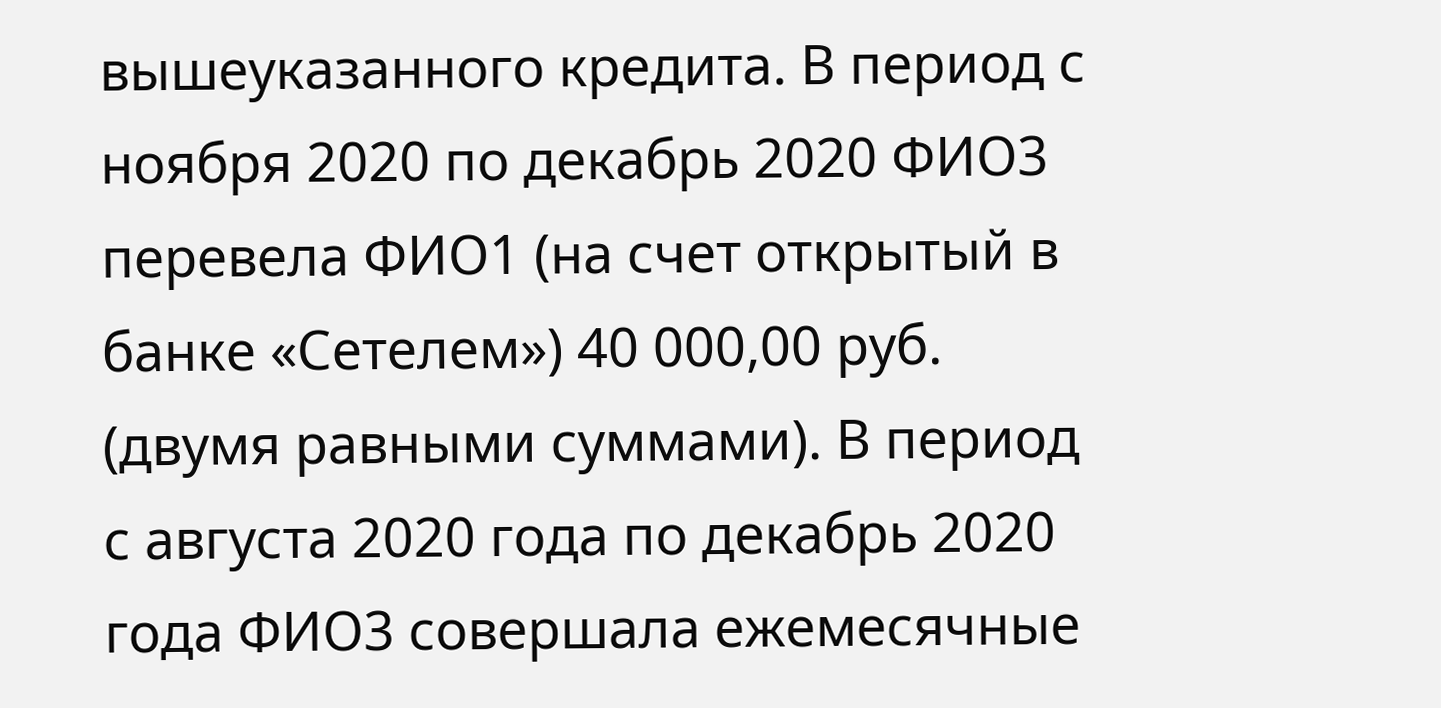вышеуказанного кредита. В период с ноября 2020 по декабрь 2020 ФИО3 перевела ФИО1 (на счет открытый в банке «Сетелем») 40 000,00 руб. (двумя равными суммами). В период с августа 2020 года по декабрь 2020 года ФИО3 совершала ежемесячные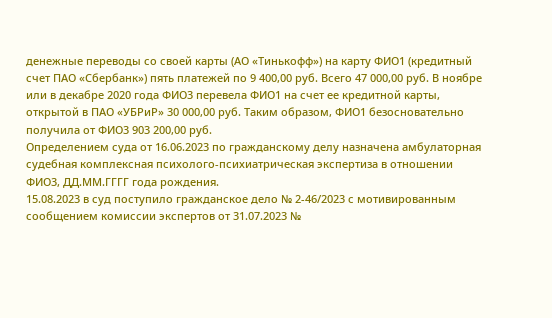денежные переводы со своей карты (АО «Тинькофф») на карту ФИО1 (кредитный счет ПАО «Сбербанк») пять платежей по 9 400,00 руб. Всего 47 000,00 руб. В ноябре или в декабре 2020 года ФИО3 перевела ФИО1 на счет ее кредитной карты, открытой в ПАО «УБРиР» 30 000,00 руб. Таким образом, ФИО1 безосновательно получила от ФИО3 903 200,00 руб.
Определением суда от 16.06.2023 по гражданскому делу назначена амбулаторная судебная комплексная психолого-психиатрическая экспертиза в отношении ФИО3, ДД.ММ.ГГГГ года рождения.
15.08.2023 в суд поступило гражданское дело № 2-46/2023 с мотивированным сообщением комиссии экспертов от 31.07.2023 №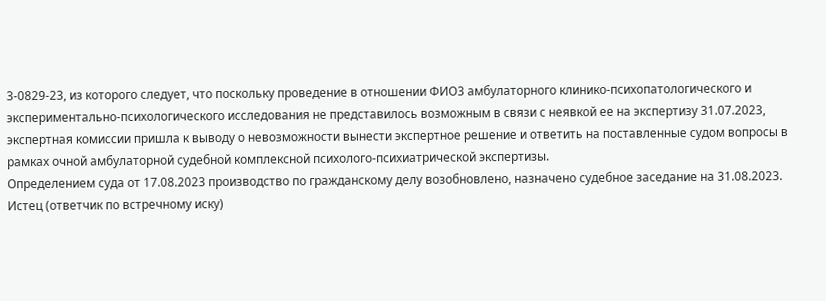3-0829-23, из которого следует, что поскольку проведение в отношении ФИО3 амбулаторного клинико-психопатологического и экспериментально-психологического исследования не представилось возможным в связи с неявкой ее на экспертизу 31.07.2023, экспертная комиссии пришла к выводу о невозможности вынести экспертное решение и ответить на поставленные судом вопросы в рамках очной амбулаторной судебной комплексной психолого-психиатрической экспертизы.
Определением суда от 17.08.2023 производство по гражданскому делу возобновлено, назначено судебное заседание на 31.08.2023.
Истец (ответчик по встречному иску)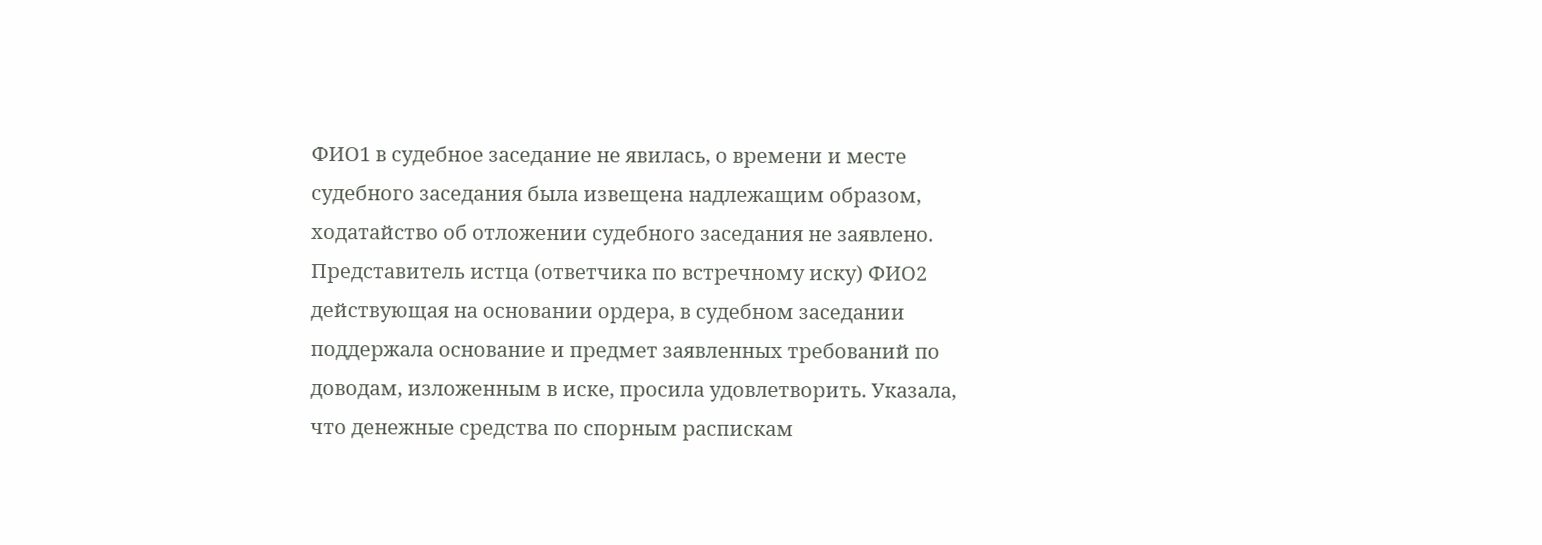ФИО1 в судебное заседание не явилась, о времени и месте судебного заседания была извещена надлежащим образом, ходатайство об отложении судебного заседания не заявлено.
Представитель истца (ответчика по встречному иску) ФИО2 действующая на основании ордера, в судебном заседании поддержала основание и предмет заявленных требований по доводам, изложенным в иске, просила удовлетворить. Указала, что денежные средства по спорным распискам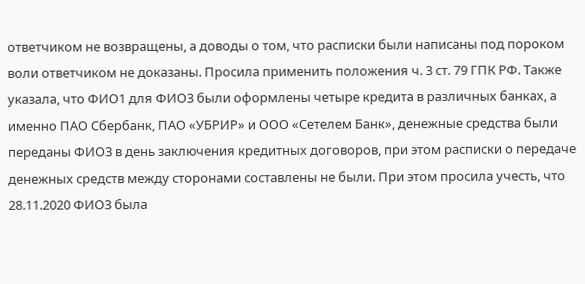ответчиком не возвращены, а доводы о том, что расписки были написаны под пороком воли ответчиком не доказаны. Просила применить положения ч. 3 ст. 79 ГПК РФ. Также указала, что ФИО1 для ФИО3 были оформлены четыре кредита в различных банках, а именно ПАО Сбербанк, ПАО «УБРИР» и ООО «Сетелем Банк», денежные средства были переданы ФИО3 в день заключения кредитных договоров, при этом расписки о передаче денежных средств между сторонами составлены не были. При этом просила учесть, что 28.11.2020 ФИО3 была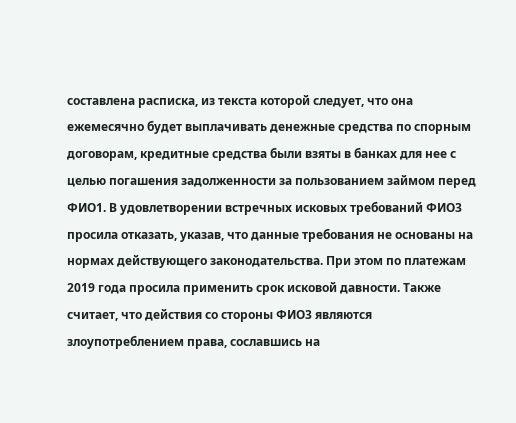составлена расписка, из текста которой следует, что она ежемесячно будет выплачивать денежные средства по спорным договорам, кредитные средства были взяты в банках для нее с целью погашения задолженности за пользованием займом перед ФИО1. В удовлетворении встречных исковых требований ФИО3 просила отказать, указав, что данные требования не основаны на нормах действующего законодательства. При этом по платежам 2019 года просила применить срок исковой давности. Также считает, что действия со стороны ФИО3 являются злоупотреблением права, сославшись на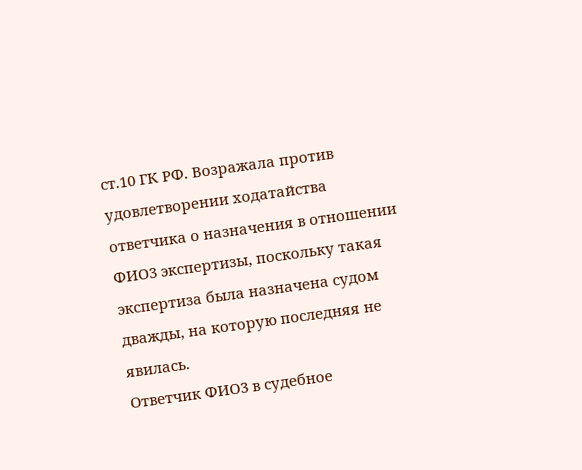ст.10 ГК РФ. Возражала против удовлетворении ходатайства ответчика о назначения в отношении ФИО3 экспертизы, поскольку такая экспертиза была назначена судом дважды, на которую последняя не явилась.
Ответчик ФИО3 в судебное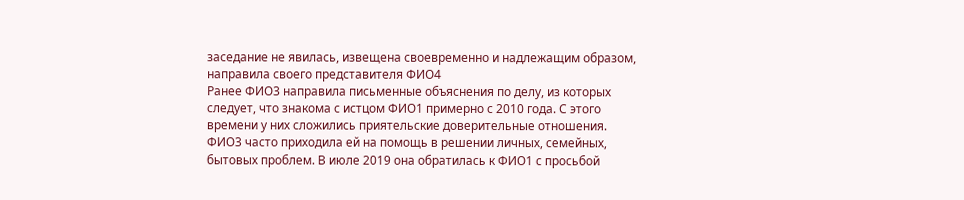заседание не явилась, извещена своевременно и надлежащим образом, направила своего представителя ФИО4
Ранее ФИО3 направила письменные объяснения по делу, из которых следует, что знакома с истцом ФИО1 примерно с 2010 года. С этого времени у них сложились приятельские доверительные отношения. ФИО3 часто приходила ей на помощь в решении личных, семейных, бытовых проблем. В июле 2019 она обратилась к ФИО1 с просьбой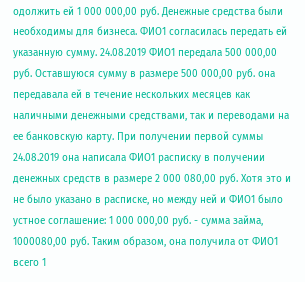одолжить ей 1 000 000,00 руб. Денежные средства были необходимы для бизнеса. ФИО1 согласилась передать ей указанную сумму. 24.08.2019 ФИО1 передала 500 000,00 руб. Оставшуюся сумму в размере 500 000,00 руб. она передавала ей в течение нескольких месяцев как наличными денежными средствами, так и переводами на ее банковскую карту. При получении первой суммы 24.08.2019 она написала ФИО1 расписку в получении денежных средств в размере 2 000 080,00 руб. Хотя это и не было указано в расписке, но между ней и ФИО1 было устное соглашение: 1 000 000,00 руб. - сумма займа, 1000080,00 руб. Таким образом, она получила от ФИО1 всего 1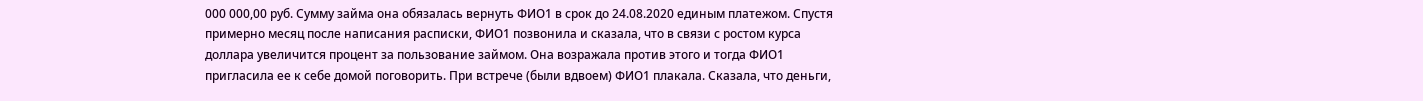000 000,00 руб. Сумму займа она обязалась вернуть ФИО1 в срок до 24.08.2020 единым платежом. Спустя примерно месяц после написания расписки, ФИО1 позвонила и сказала, что в связи с ростом курса доллара увеличится процент за пользование займом. Она возражала против этого и тогда ФИО1 пригласила ее к себе домой поговорить. При встрече (были вдвоем) ФИО1 плакала. Сказала, что деньги,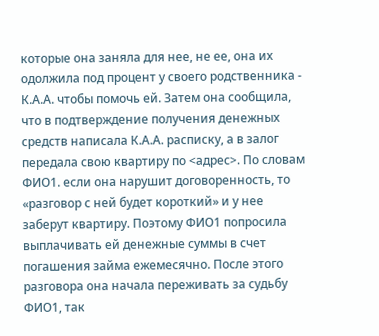которые она заняла для нее, не ее, она их одолжила под процент у своего родственника - К.А.А. чтобы помочь ей. Затем она сообщила, что в подтверждение получения денежных средств написала К.А.А. расписку, а в залог передала свою квартиру по <адрес>. По словам ФИО1. если она нарушит договоренность, то «разговор с ней будет короткий» и у нее заберут квартиру. Поэтому ФИО1 попросила выплачивать ей денежные суммы в счет погашения займа ежемесячно. После этого разговора она начала переживать за судьбу ФИО1, так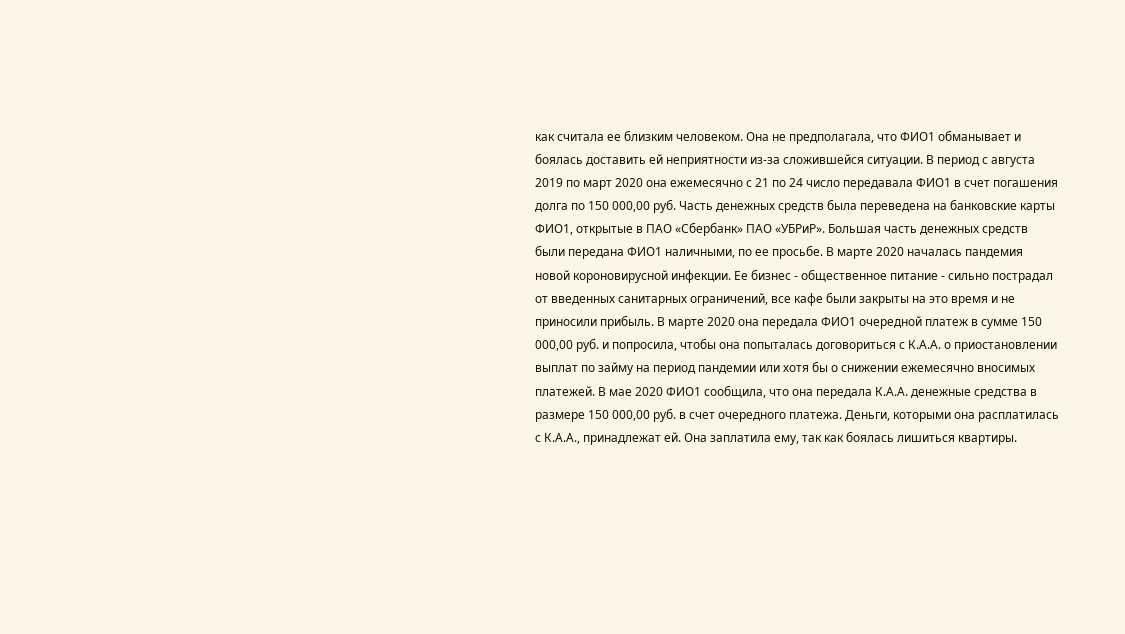как считала ее близким человеком. Она не предполагала, что ФИО1 обманывает и боялась доставить ей неприятности из-за сложившейся ситуации. В период с августа 2019 по март 2020 она ежемесячно с 21 по 24 число передавала ФИО1 в счет погашения долга по 150 000,00 руб. Часть денежных средств была переведена на банковские карты ФИО1, открытые в ПАО «Сбербанк» ПАО «УБРиР». Большая часть денежных средств были передана ФИО1 наличными, по ее просьбе. В марте 2020 началась пандемия новой короновирусной инфекции. Ее бизнес - общественное питание - сильно пострадал от введенных санитарных ограничений, все кафе были закрыты на это время и не приносили прибыль. В марте 2020 она передала ФИО1 очередной платеж в сумме 150 000,00 руб. и попросила, чтобы она попыталась договориться с К.А.А. о приостановлении выплат по займу на период пандемии или хотя бы о снижении ежемесячно вносимых платежей. В мае 2020 ФИО1 сообщила, что она передала К.А.А. денежные средства в размере 150 000,00 руб. в счет очередного платежа. Деньги, которыми она расплатилась с К.А.А., принадлежат ей. Она заплатила ему, так как боялась лишиться квартиры.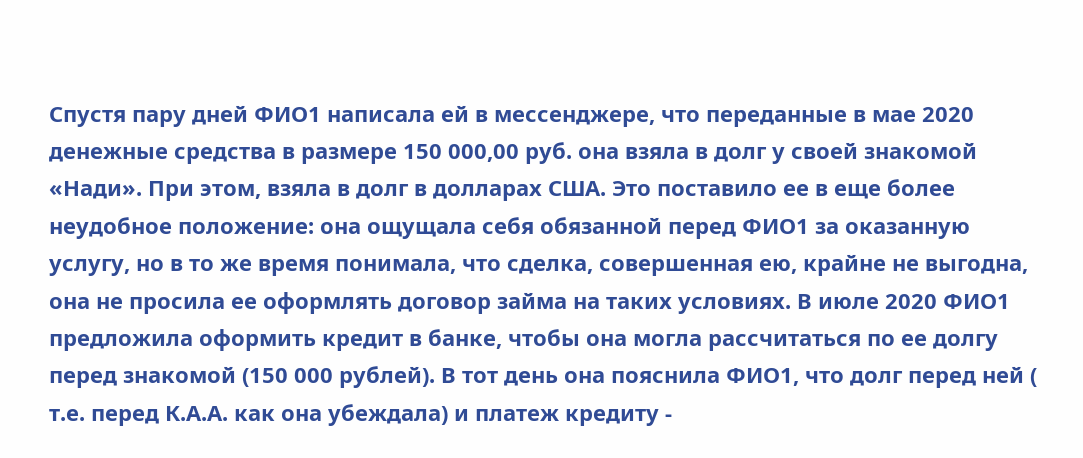Спустя пару дней ФИО1 написала ей в мессенджере, что переданные в мае 2020 денежные средства в размере 150 000,00 руб. она взяла в долг у своей знакомой «Нади». При этом, взяла в долг в долларах США. Это поставило ее в еще более неудобное положение: она ощущала себя обязанной перед ФИО1 за оказанную услугу, но в то же время понимала, что сделка, совершенная ею, крайне не выгодна, она не просила ее оформлять договор займа на таких условиях. В июле 2020 ФИО1 предложила оформить кредит в банке, чтобы она могла рассчитаться по ее долгу перед знакомой (150 000 рублей). В тот день она пояснила ФИО1, что долг перед ней ( т.е. перед К.А.А. как она убеждала) и платеж кредиту -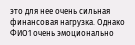это для нее очень сильная финансовая нагрузка. Однако ФИО1 очень эмоционально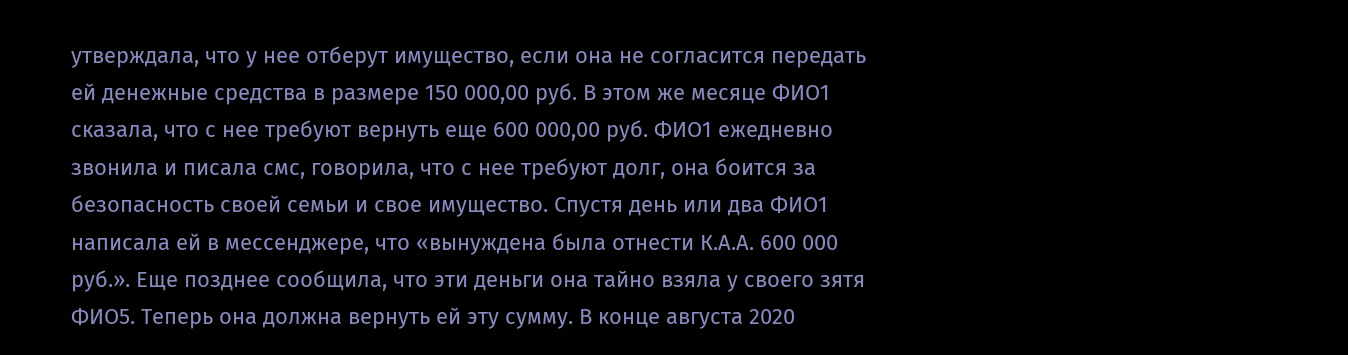утверждала, что у нее отберут имущество, если она не согласится передать ей денежные средства в размере 150 000,00 руб. В этом же месяце ФИО1 сказала, что с нее требуют вернуть еще 600 000,00 руб. ФИО1 ежедневно звонила и писала смс, говорила, что с нее требуют долг, она боится за безопасность своей семьи и свое имущество. Спустя день или два ФИО1 написала ей в мессенджере, что «вынуждена была отнести К.А.А. 600 000 руб.». Еще позднее сообщила, что эти деньги она тайно взяла у своего зятя ФИО5. Теперь она должна вернуть ей эту сумму. В конце августа 2020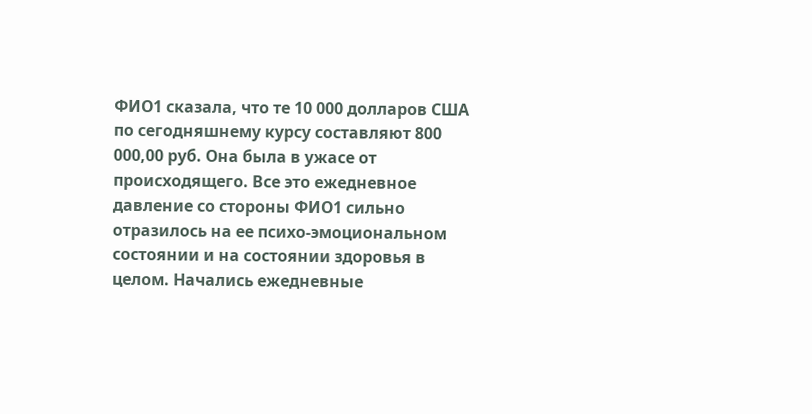ФИО1 сказала, что те 10 000 долларов США по сегодняшнему курсу составляют 800 000,00 руб. Она была в ужасе от происходящего. Все это ежедневное давление со стороны ФИО1 сильно отразилось на ее психо-эмоциональном состоянии и на состоянии здоровья в целом. Начались ежедневные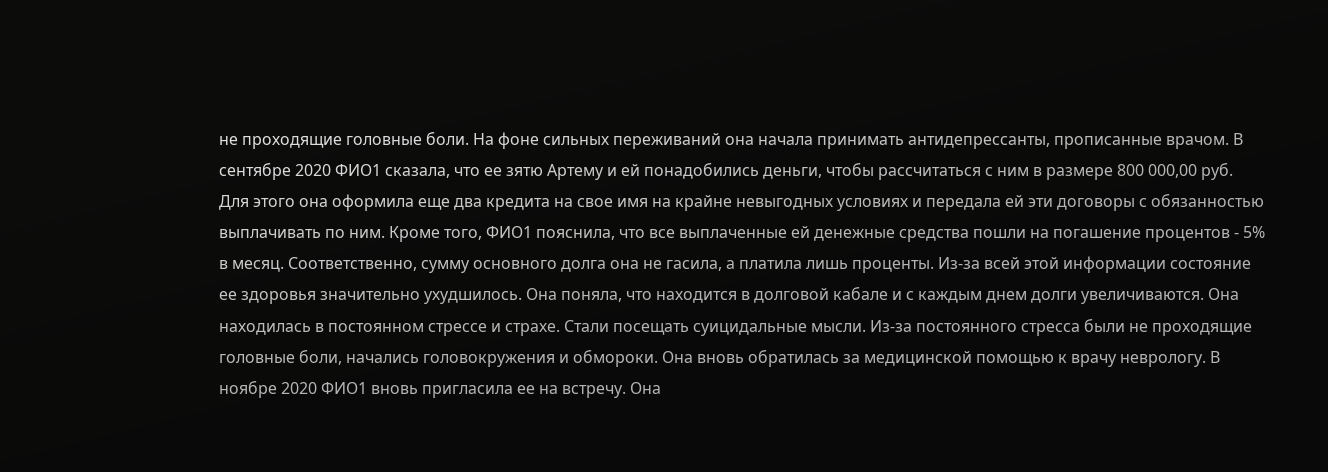не проходящие головные боли. На фоне сильных переживаний она начала принимать антидепрессанты, прописанные врачом. В сентябре 2020 ФИО1 сказала, что ее зятю Артему и ей понадобились деньги, чтобы рассчитаться с ним в размере 800 000,00 руб. Для этого она оформила еще два кредита на свое имя на крайне невыгодных условиях и передала ей эти договоры с обязанностью выплачивать по ним. Кроме того, ФИО1 пояснила, что все выплаченные ей денежные средства пошли на погашение процентов - 5% в месяц. Соответственно, сумму основного долга она не гасила, а платила лишь проценты. Из-за всей этой информации состояние ее здоровья значительно ухудшилось. Она поняла, что находится в долговой кабале и с каждым днем долги увеличиваются. Она находилась в постоянном стрессе и страхе. Стали посещать суицидальные мысли. Из-за постоянного стресса были не проходящие головные боли, начались головокружения и обмороки. Она вновь обратилась за медицинской помощью к врачу неврологу. В ноябре 2020 ФИО1 вновь пригласила ее на встречу. Она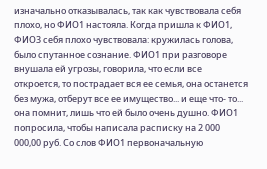изначально отказывалась, так как чувствовала себя плохо, но ФИО1 настояла. Когда пришла к ФИО1, ФИО3 себя плохо чувствовала: кружилась голова, было спутанное сознание. ФИО1 при разговоре внушала ей угрозы, говорила, что если все откроется, то пострадает вся ее семья, она останется без мужа, отберут все ее имущество... и еще что- то... она помнит, лишь что ей было очень душно. ФИО1 попросила, чтобы написала расписку на 2 000 000,00 руб. Со слов ФИО1 первоначальную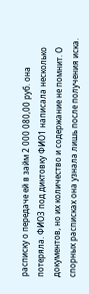расписку о передаче ей в займ 2 000 080,00 руб. она потеряла. ФИО3 под диктовку ФИО1 написала несколько документов, но их количество и содержание не помнит. О спорных расписках она узнала лишь после получения иска.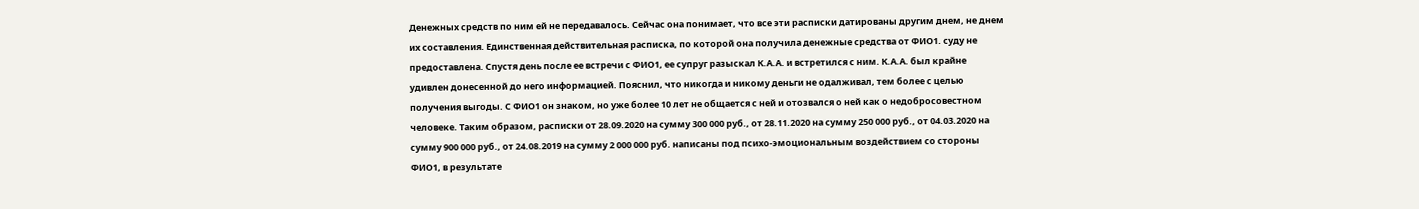Денежных средств по ним ей не передавалось. Сейчас она понимает, что все эти расписки датированы другим днем, не днем их составления. Единственная действительная расписка, по которой она получила денежные средства от ФИО1. суду не предоставлена. Спустя день после ее встречи с ФИО1, ее супруг разыскал К.А.А. и встретился с ним. К.А.А. был крайне удивлен донесенной до него информацией. Пояснил, что никогда и никому деньги не одалживал, тем более с целью получения выгоды. С ФИО1 он знаком, но уже более 10 лет не общается с ней и отозвался о ней как о недобросовестном человеке. Таким образом, расписки от 28.09.2020 на сумму 300 000 руб., от 28.11.2020 на сумму 250 000 руб., от 04.03.2020 на сумму 900 000 руб., от 24.08.2019 на сумму 2 000 000 руб. написаны под психо-эмоциональным воздействием со стороны ФИО1, в результате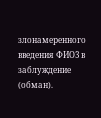злонамеренного введения ФИО3 в заблуждение (обман).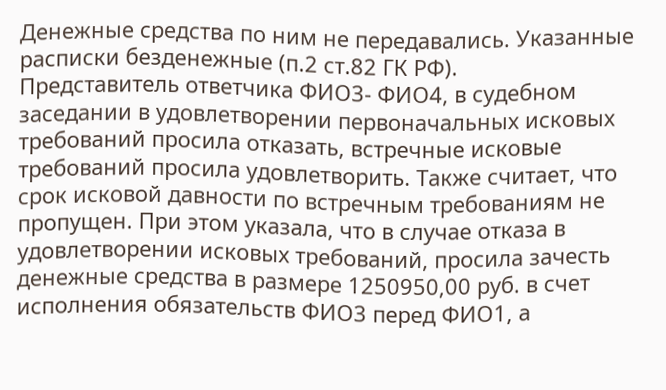Денежные средства по ним не передавались. Указанные расписки безденежные (п.2 ст.82 ГК РФ).
Представитель ответчика ФИО3- ФИО4, в судебном заседании в удовлетворении первоначальных исковых требований просила отказать, встречные исковые требований просила удовлетворить. Также считает, что срок исковой давности по встречным требованиям не пропущен. При этом указала, что в случае отказа в удовлетворении исковых требований, просила зачесть денежные средства в размере 1250950,00 руб. в счет исполнения обязательств ФИО3 перед ФИО1, а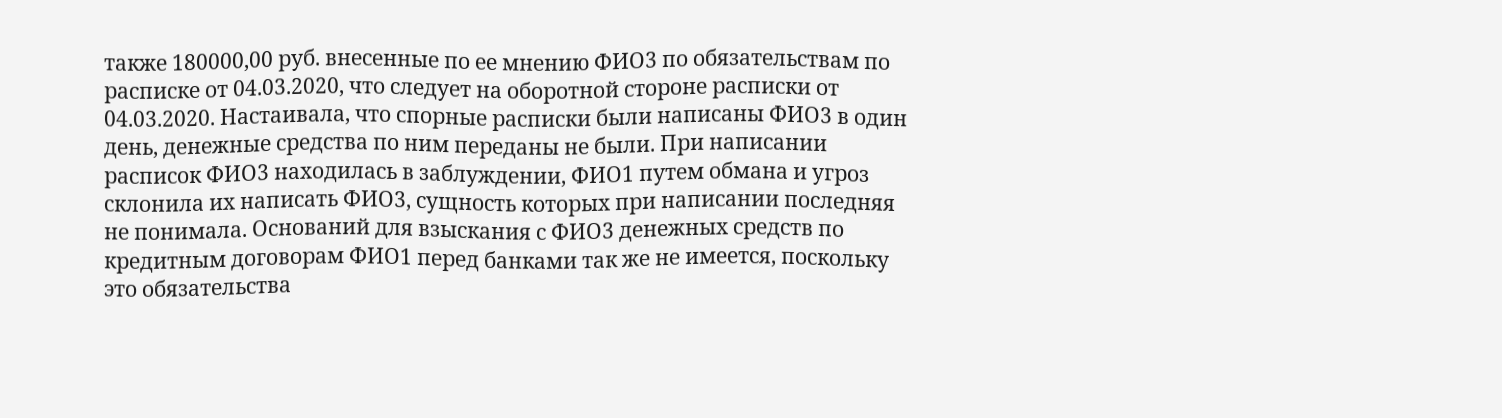также 180000,00 руб. внесенные по ее мнению ФИО3 по обязательствам по расписке от 04.03.2020, что следует на оборотной стороне расписки от 04.03.2020. Настаивала, что спорные расписки были написаны ФИО3 в один день, денежные средства по ним переданы не были. При написании расписок ФИО3 находилась в заблуждении, ФИО1 путем обмана и угроз склонила их написать ФИО3, сущность которых при написании последняя не понимала. Оснований для взыскания с ФИО3 денежных средств по кредитным договорам ФИО1 перед банками так же не имеется, поскольку это обязательства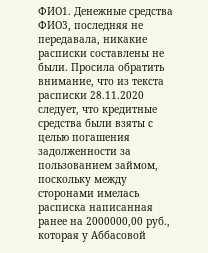ФИО1. Денежные средства ФИО3, последняя не передавала, никакие расписки составлены не были. Просила обратить внимание, что из текста расписки 28.11.2020 следует, что кредитные средства были взяты с целью погашения задолженности за пользованием займом, поскольку между сторонами имелась расписка написанная ранее на 2000000,00 руб., которая у Аббасовой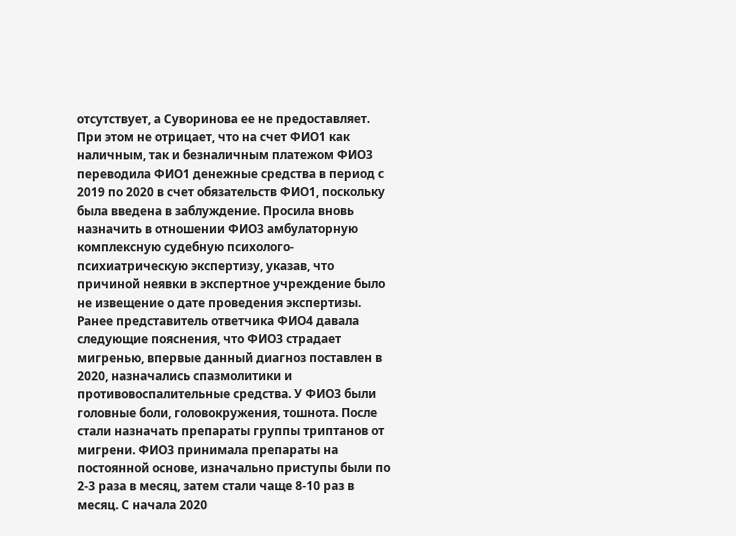отсутствует, а Суворинова ее не предоставляет. При этом не отрицает, что на счет ФИО1 как наличным, так и безналичным платежом ФИО3 переводила ФИО1 денежные средства в период с 2019 по 2020 в счет обязательств ФИО1, поскольку была введена в заблуждение. Просила вновь назначить в отношении ФИО3 амбулаторную комплексную судебную психолого-психиатрическую экспертизу, указав, что причиной неявки в экспертное учреждение было не извещение о дате проведения экспертизы.
Ранее представитель ответчика ФИО4 давала следующие пояснения, что ФИО3 страдает мигренью, впервые данный диагноз поставлен в 2020, назначались спазмолитики и противовоспалительные средства. У ФИО3 были головные боли, головокружения, тошнота. После стали назначать препараты группы триптанов от мигрени. ФИО3 принимала препараты на постоянной основе, изначально приступы были по 2-3 раза в месяц, затем стали чаще 8-10 раз в месяц. С начала 2020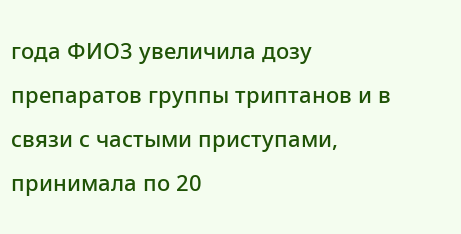года ФИО3 увеличила дозу препаратов группы триптанов и в связи с частыми приступами, принимала по 20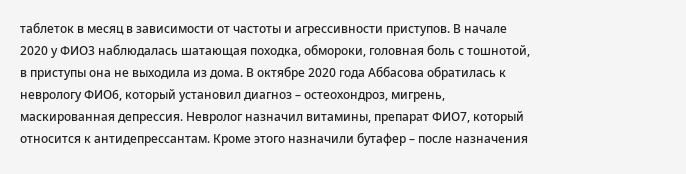таблеток в месяц в зависимости от частоты и агрессивности приступов. В начале 2020 у ФИО3 наблюдалась шатающая походка, обмороки, головная боль с тошнотой, в приступы она не выходила из дома. В октябре 2020 года Аббасова обратилась к неврологу ФИО6, который установил диагноз – остеохондроз, мигрень, маскированная депрессия. Невролог назначил витамины, препарат ФИО7, который относится к антидепрессантам. Кроме этого назначили бутафер – после назначения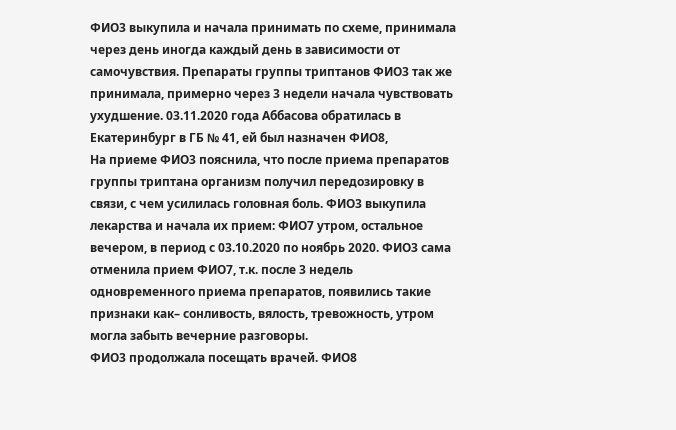ФИО3 выкупила и начала принимать по схеме, принимала через день иногда каждый день в зависимости от самочувствия. Препараты группы триптанов ФИО3 так же принимала, примерно через 3 недели начала чувствовать ухудшение. 03.11.2020 года Аббасова обратилась в Екатеринбург в ГБ № 41, ей был назначен ФИО8,
На приеме ФИО3 пояснила, что после приема препаратов группы триптана организм получил передозировку в связи, с чем усилилась головная боль. ФИО3 выкупила лекарства и начала их прием: ФИО7 утром, остальное вечером, в период с 03.10.2020 по ноябрь 2020. ФИО3 сама отменила прием ФИО7, т.к. после 3 недель одновременного приема препаратов, появились такие признаки как– сонливость, вялость, тревожность, утром могла забыть вечерние разговоры.
ФИО3 продолжала посещать врачей. ФИО8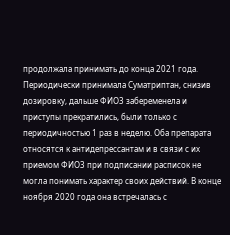продолжала принимать до конца 2021 года. Периодически принимала Суматриптан, снизив дозировку, дальше ФИО3 забеременела и приступы прекратились, были только с периодичностью 1 раз в неделю. Оба препарата относятся к антидепрессантам и в связи с их приемом ФИО3 при подписании расписок не могла понимать характер своих действий. В конце ноября 2020 года она встречалась с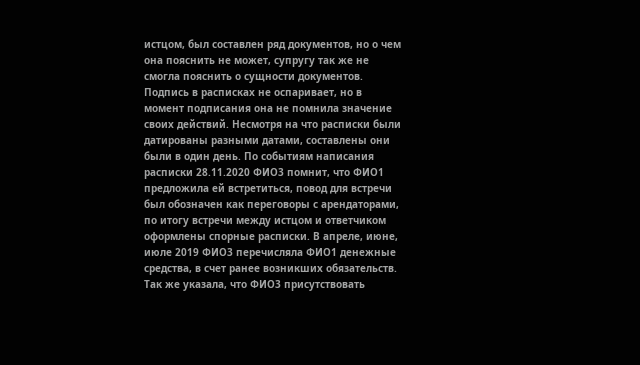истцом, был составлен ряд документов, но о чем она пояснить не может, супругу так же не смогла пояснить о сущности документов. Подпись в расписках не оспаривает, но в момент подписания она не помнила значение своих действий. Несмотря на что расписки были датированы разными датами, составлены они были в один день. По событиям написания расписки 28.11.2020 ФИО3 помнит, что ФИО1 предложила ей встретиться, повод для встречи был обозначен как переговоры с арендаторами, по итогу встречи между истцом и ответчиком оформлены спорные расписки. В апреле, июне, июле 2019 ФИО3 перечисляла ФИО1 денежные средства, в счет ранее возникших обязательств.
Так же указала, что ФИО3 присутствовать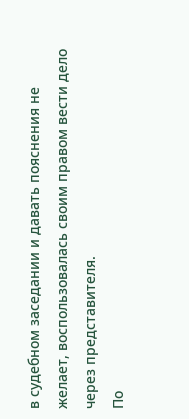в судебном заседании и давать пояснения не желает, воспользовалась своим правом вести дело через представителя.
По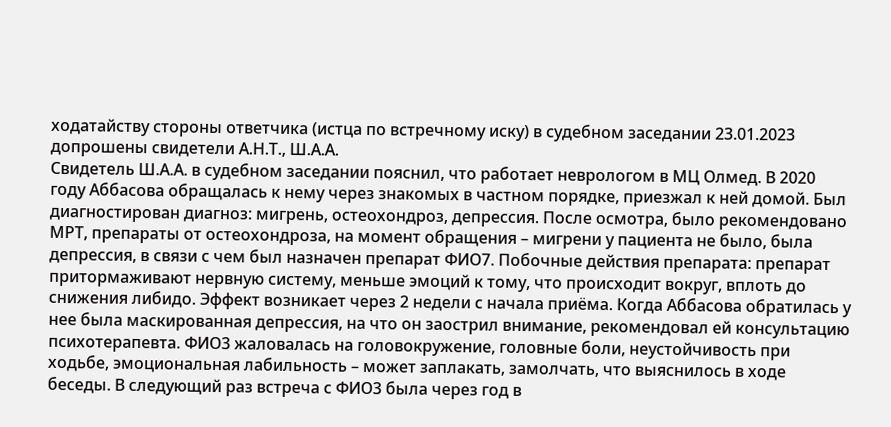ходатайству стороны ответчика (истца по встречному иску) в судебном заседании 23.01.2023 допрошены свидетели А.Н.Т., Ш.А.А.
Свидетель Ш.А.А. в судебном заседании пояснил, что работает неврологом в МЦ Олмед. В 2020 году Аббасова обращалась к нему через знакомых в частном порядке, приезжал к ней домой. Был диагностирован диагноз: мигрень, остеохондроз, депрессия. После осмотра, было рекомендовано МРТ, препараты от остеохондроза, на момент обращения – мигрени у пациента не было, была депрессия, в связи с чем был назначен препарат ФИО7. Побочные действия препарата: препарат притормаживают нервную систему, меньше эмоций к тому, что происходит вокруг, вплоть до снижения либидо. Эффект возникает через 2 недели с начала приёма. Когда Аббасова обратилась у нее была маскированная депрессия, на что он заострил внимание, рекомендовал ей консультацию психотерапевта. ФИО3 жаловалась на головокружение, головные боли, неустойчивость при ходьбе, эмоциональная лабильность – может заплакать, замолчать, что выяснилось в ходе беседы. В следующий раз встреча с ФИО3 была через год в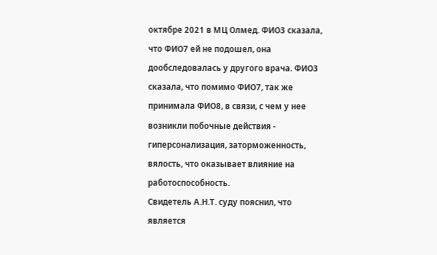октябре 2021 в МЦ Олмед. ФИО3 сказала, что ФИО7 ей не подошел, она дообследовалась у другого врача. ФИО3 сказала, что помимо ФИО7, так же принимала ФИО8, в связи, с чем у нее возникли побочные действия - гиперсонализация, заторможенность, вялость, что оказывает влияние на работоспособность.
Свидетель А.Н.Т. суду пояснил, что является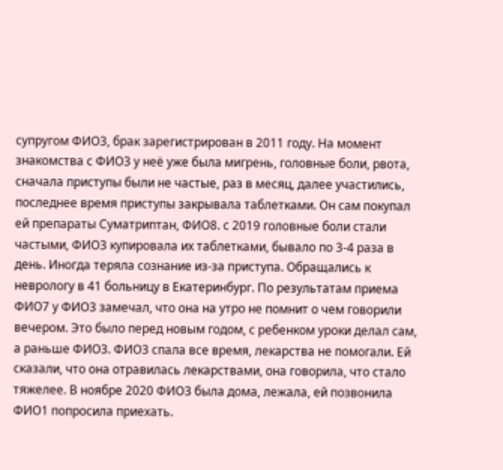супругом ФИО3, брак зарегистрирован в 2011 году. На момент знакомства с ФИО3 у неё уже была мигрень, головные боли, рвота, сначала приступы были не частые, раз в месяц, далее участились, последнее время приступы закрывала таблетками. Он сам покупал ей препараты Суматриптан, ФИО8. с 2019 головные боли стали частыми, ФИО3 купировала их таблетками, бывало по 3-4 раза в день. Иногда теряла сознание из-за приступа. Обращались к неврологу в 41 больницу в Екатеринбург. По результатам приема ФИО7 у ФИО3 замечал, что она на утро не помнит о чем говорили вечером. Это было перед новым годом, с ребенком уроки делал сам, а раньше ФИО3. ФИО3 спала все время, лекарства не помогали. Ей сказали, что она отравилась лекарствами, она говорила, что стало тяжелее. В ноябре 2020 ФИО3 была дома, лежала, ей позвонила ФИО1 попросила приехать.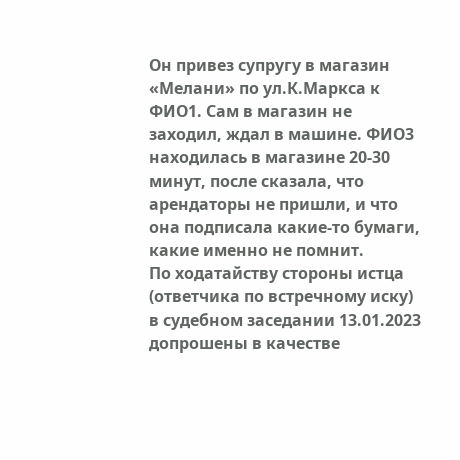Он привез супругу в магазин «Мелани» по ул.К.Маркса к ФИО1. Сам в магазин не заходил, ждал в машине. ФИО3 находилась в магазине 20-30 минут, после сказала, что арендаторы не пришли, и что она подписала какие-то бумаги, какие именно не помнит.
По ходатайству стороны истца (ответчика по встречному иску) в судебном заседании 13.01.2023 допрошены в качестве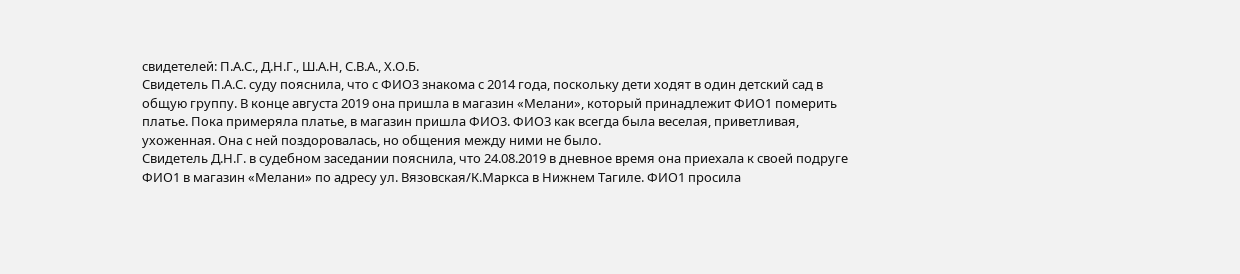свидетелей: П.А.С., Д.Н.Г., Ш.А.Н, С.В.А., Х.О.Б.
Свидетель П.А.С. суду пояснила, что с ФИО3 знакома с 2014 года, поскольку дети ходят в один детский сад в общую группу. В конце августа 2019 она пришла в магазин «Мелани», который принадлежит ФИО1 померить платье. Пока примеряла платье, в магазин пришла ФИО3. ФИО3 как всегда была веселая, приветливая, ухоженная. Она с ней поздоровалась, но общения между ними не было.
Свидетель Д.Н.Г. в судебном заседании пояснила, что 24.08.2019 в дневное время она приехала к своей подруге ФИО1 в магазин «Мелани» по адресу ул. Вязовская/К.Маркса в Нижнем Тагиле. ФИО1 просила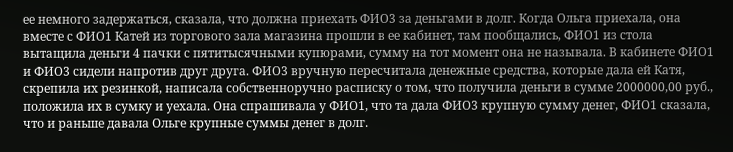ее немного задержаться, сказала, что должна приехать ФИО3 за деньгами в долг. Когда Ольга приехала, она вместе с ФИО1 Катей из торгового зала магазина прошли в ее кабинет, там пообщались, ФИО1 из стола вытащила деньги 4 пачки с пятитысячными купюрами, сумму на тот момент она не называла. В кабинете ФИО1 и ФИО3 сидели напротив друг друга. ФИО3 вручную пересчитала денежные средства, которые дала ей Катя, скрепила их резинкой, написала собственноручно расписку о том, что получила деньги в сумме 2000000,00 руб., положила их в сумку и уехала. Она спрашивала у ФИО1, что та дала ФИО3 крупную сумму денег, ФИО1 сказала, что и раньше давала Ольге крупные суммы денег в долг.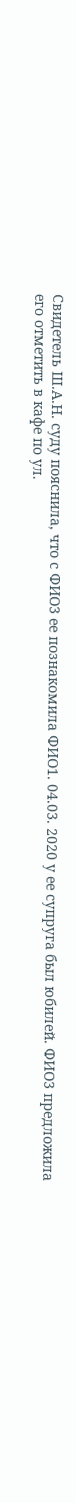Свидетель Ш.А.Н. суду пояснила, что с ФИО3 ее познакомила ФИО1. 04.03. 2020 у ее супруга был юбилей. ФИО3 предложила его отметить в кафе по ул.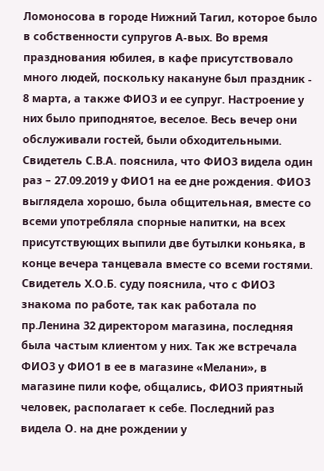Ломоносова в городе Нижний Тагил, которое было в собственности супругов А-вых. Во время празднования юбилея, в кафе присутствовало много людей, поскольку накануне был праздник - 8 марта, а также ФИО3 и ее супруг. Настроение у них было приподнятое, веселое. Весь вечер они обслуживали гостей, были обходительными.
Свидетель С.В.А. пояснила, что ФИО3 видела один раз – 27.09.2019 у ФИО1 на ее дне рождения. ФИО3 выглядела хорошо, была общительная, вместе со всеми употребляла спорные напитки, на всех присутствующих выпили две бутылки коньяка, в конце вечера танцевала вместе со всеми гостями.
Свидетель Х.О.Б. суду пояснила, что с ФИО3 знакома по работе, так как работала по пр.Ленина 32 директором магазина, последняя была частым клиентом у них. Так же встречала ФИО3 у ФИО1 в ее в магазине «Мелани», в магазине пили кофе, общались, ФИО3 приятный человек, располагает к себе. Последний раз видела О. на дне рождении у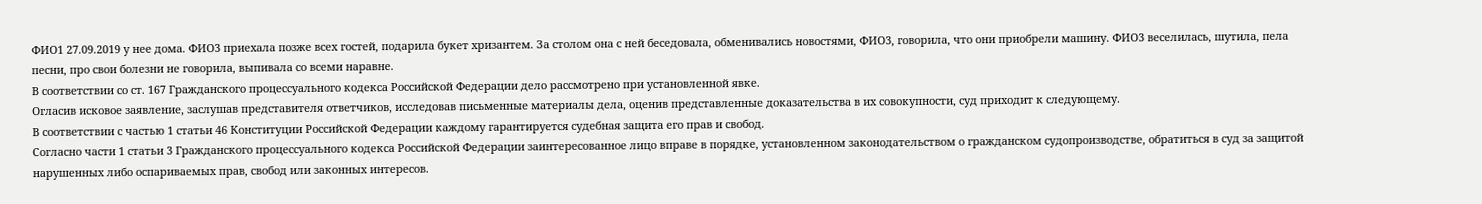ФИО1 27.09.2019 у нее дома. ФИО3 приехала позже всех гостей, подарила букет хризантем. За столом она с ней беседовала, обменивались новостями, ФИО3, говорила, что они приобрели машину. ФИО3 веселилась, шутила, пела песни, про свои болезни не говорила, выпивала со всеми наравне.
В соответствии со ст. 167 Гражданского процессуального кодекса Российской Федерации дело рассмотрено при установленной явке.
Огласив исковое заявление, заслушав представителя ответчиков, исследовав письменные материалы дела, оценив представленные доказательства в их совокупности, суд приходит к следующему.
В соответствии с частью 1 статьи 46 Конституции Российской Федерации каждому гарантируется судебная защита его прав и свобод.
Согласно части 1 статьи 3 Гражданского процессуального кодекса Российской Федерации заинтересованное лицо вправе в порядке, установленном законодательством о гражданском судопроизводстве, обратиться в суд за защитой нарушенных либо оспариваемых прав, свобод или законных интересов.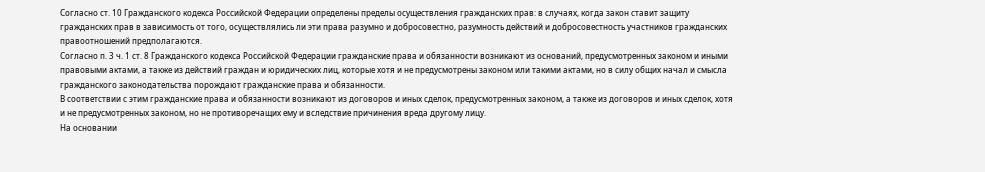Согласно ст. 10 Гражданского кодекса Российской Федерации определены пределы осуществления гражданских прав: в случаях, когда закон ставит защиту гражданских прав в зависимость от того, осуществлялись ли эти права разумно и добросовестно, разумность действий и добросовестность участников гражданских правоотношений предполагаются.
Согласно п. 3 ч. 1 ст. 8 Гражданского кодекса Российской Федерации гражданские права и обязанности возникают из оснований, предусмотренных законом и иными правовыми актами, а также из действий граждан и юридических лиц, которые хотя и не предусмотрены законом или такими актами, но в силу общих начал и смысла гражданского законодательства порождают гражданские права и обязанности.
В соответствии с этим гражданские права и обязанности возникают из договоров и иных сделок, предусмотренных законом, а также из договоров и иных сделок, хотя и не предусмотренных законом, но не противоречащих ему и вследствие причинения вреда другому лицу.
На основании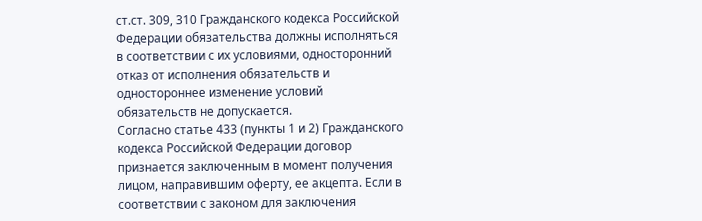ст.ст. 309, 310 Гражданского кодекса Российской Федерации обязательства должны исполняться в соответствии с их условиями, односторонний отказ от исполнения обязательств и одностороннее изменение условий обязательств не допускается.
Согласно статье 433 (пункты 1 и 2) Гражданского кодекса Российской Федерации договор признается заключенным в момент получения лицом, направившим оферту, ее акцепта. Если в соответствии с законом для заключения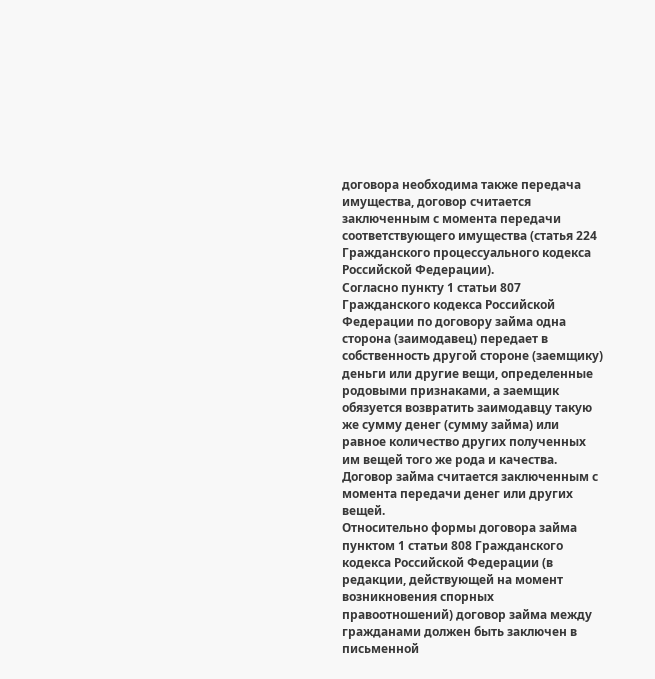договора необходима также передача имущества, договор считается заключенным с момента передачи соответствующего имущества (статья 224 Гражданского процессуального кодекса Российской Федерации).
Согласно пункту 1 статьи 807 Гражданского кодекса Российской Федерации по договору займа одна сторона (заимодавец) передает в собственность другой стороне (заемщику) деньги или другие вещи, определенные родовыми признаками, а заемщик обязуется возвратить заимодавцу такую же сумму денег (сумму займа) или равное количество других полученных им вещей того же рода и качества. Договор займа считается заключенным с момента передачи денег или других вещей.
Относительно формы договора займа пунктом 1 статьи 808 Гражданского кодекса Российской Федерации (в редакции, действующей на момент возникновения спорных правоотношений) договор займа между гражданами должен быть заключен в письменной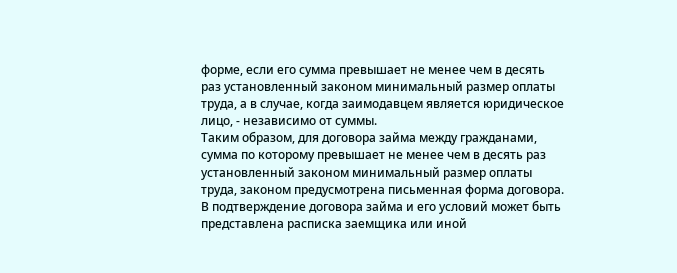форме, если его сумма превышает не менее чем в десять раз установленный законом минимальный размер оплаты труда, а в случае, когда заимодавцем является юридическое лицо, - независимо от суммы.
Таким образом, для договора займа между гражданами, сумма по которому превышает не менее чем в десять раз установленный законом минимальный размер оплаты труда, законом предусмотрена письменная форма договора.
В подтверждение договора займа и его условий может быть представлена расписка заемщика или иной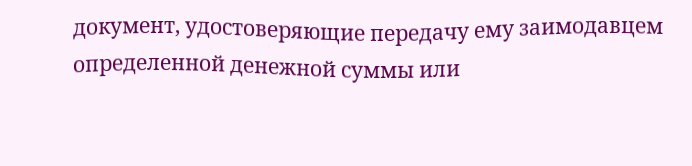документ, удостоверяющие передачу ему заимодавцем определенной денежной суммы или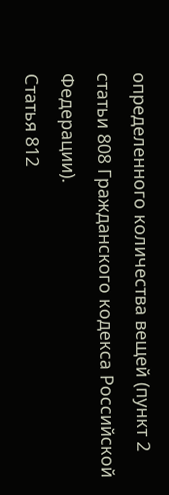определенного количества вещей (пункт 2 статьи 808 Гражданского кодекса Российской Федерации).
Статья 812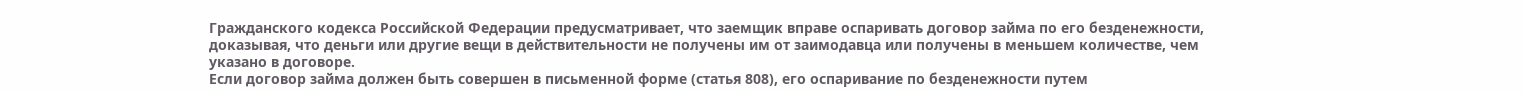Гражданского кодекса Российской Федерации предусматривает, что заемщик вправе оспаривать договор займа по его безденежности, доказывая, что деньги или другие вещи в действительности не получены им от заимодавца или получены в меньшем количестве, чем указано в договоре.
Если договор займа должен быть совершен в письменной форме (статья 808), его оспаривание по безденежности путем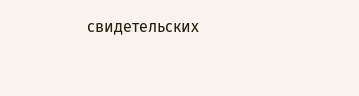свидетельских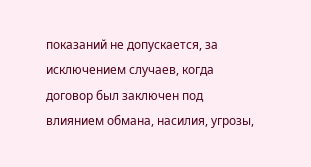показаний не допускается, за исключением случаев, когда договор был заключен под влиянием обмана, насилия, угрозы,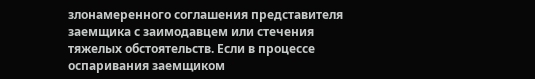злонамеренного соглашения представителя заемщика с заимодавцем или стечения тяжелых обстоятельств. Если в процессе оспаривания заемщиком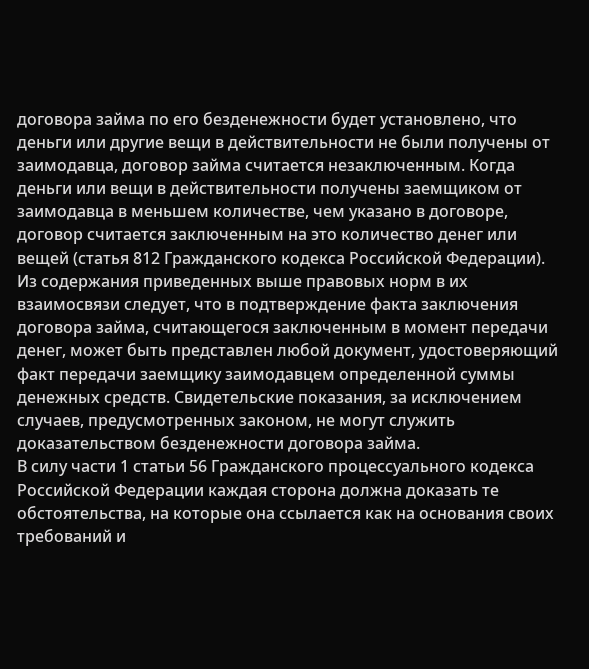договора займа по его безденежности будет установлено, что деньги или другие вещи в действительности не были получены от заимодавца, договор займа считается незаключенным. Когда деньги или вещи в действительности получены заемщиком от заимодавца в меньшем количестве, чем указано в договоре, договор считается заключенным на это количество денег или вещей (статья 812 Гражданского кодекса Российской Федерации).
Из содержания приведенных выше правовых норм в их взаимосвязи следует, что в подтверждение факта заключения договора займа, считающегося заключенным в момент передачи денег, может быть представлен любой документ, удостоверяющий факт передачи заемщику заимодавцем определенной суммы денежных средств. Свидетельские показания, за исключением случаев, предусмотренных законом, не могут служить доказательством безденежности договора займа.
В силу части 1 статьи 56 Гражданского процессуального кодекса Российской Федерации каждая сторона должна доказать те обстоятельства, на которые она ссылается как на основания своих требований и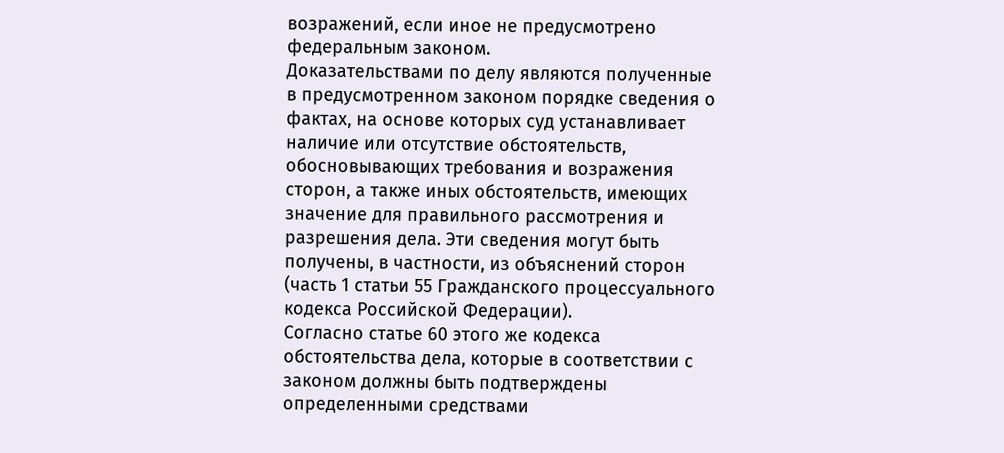возражений, если иное не предусмотрено федеральным законом.
Доказательствами по делу являются полученные в предусмотренном законом порядке сведения о фактах, на основе которых суд устанавливает наличие или отсутствие обстоятельств, обосновывающих требования и возражения сторон, а также иных обстоятельств, имеющих значение для правильного рассмотрения и разрешения дела. Эти сведения могут быть получены, в частности, из объяснений сторон (часть 1 статьи 55 Гражданского процессуального кодекса Российской Федерации).
Согласно статье 60 этого же кодекса обстоятельства дела, которые в соответствии с законом должны быть подтверждены определенными средствами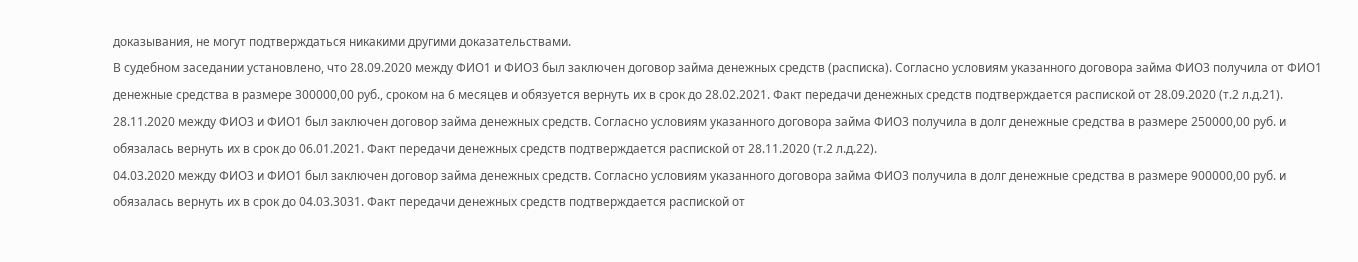доказывания, не могут подтверждаться никакими другими доказательствами.
В судебном заседании установлено, что 28.09.2020 между ФИО1 и ФИО3 был заключен договор займа денежных средств (расписка). Согласно условиям указанного договора займа ФИО3 получила от ФИО1 денежные средства в размере 300000,00 руб., сроком на 6 месяцев и обязуется вернуть их в срок до 28.02.2021. Факт передачи денежных средств подтверждается распиской от 28.09.2020 (т.2 л.д.21).
28.11.2020 между ФИО3 и ФИО1 был заключен договор займа денежных средств. Согласно условиям указанного договора займа ФИО3 получила в долг денежные средства в размере 250000,00 руб. и обязалась вернуть их в срок до 06.01.2021. Факт передачи денежных средств подтверждается распиской от 28.11.2020 (т.2 л.д.22).
04.03.2020 между ФИО3 и ФИО1 был заключен договор займа денежных средств. Согласно условиям указанного договора займа ФИО3 получила в долг денежные средства в размере 900000,00 руб. и обязалась вернуть их в срок до 04.03.3031. Факт передачи денежных средств подтверждается распиской от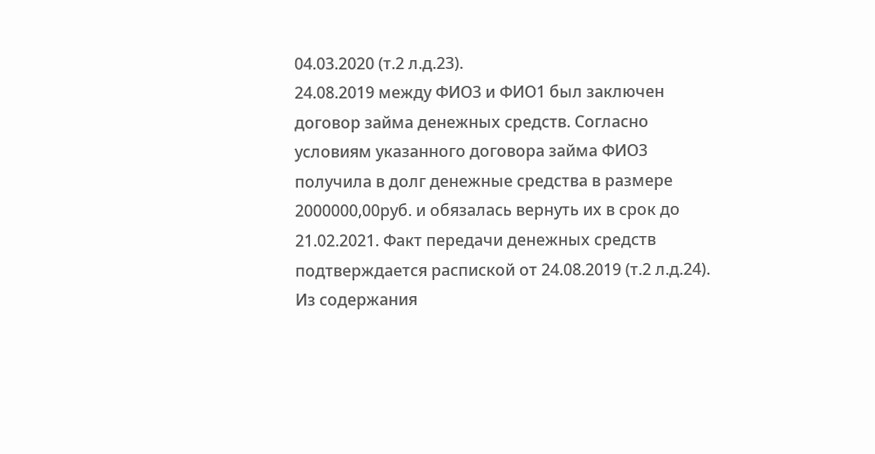04.03.2020 (т.2 л.д.23).
24.08.2019 между ФИО3 и ФИО1 был заключен договор займа денежных средств. Согласно условиям указанного договора займа ФИО3 получила в долг денежные средства в размере 2000000,00руб. и обязалась вернуть их в срок до 21.02.2021. Факт передачи денежных средств подтверждается распиской от 24.08.2019 (т.2 л.д.24).
Из содержания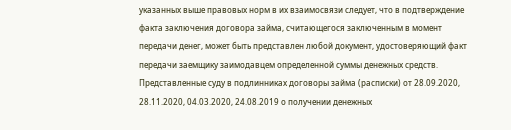указанных выше правовых норм в их взаимосвязи следует, что в подтверждение факта заключения договора займа, считающегося заключенным в момент передачи денег, может быть представлен любой документ, удостоверяющий факт передачи заемщику заимодавцем определенной суммы денежных средств.
Представленные суду в подлинниках договоры займа (расписки) от 28.09.2020, 28.11.2020, 04.03.2020, 24.08.2019 о получении денежных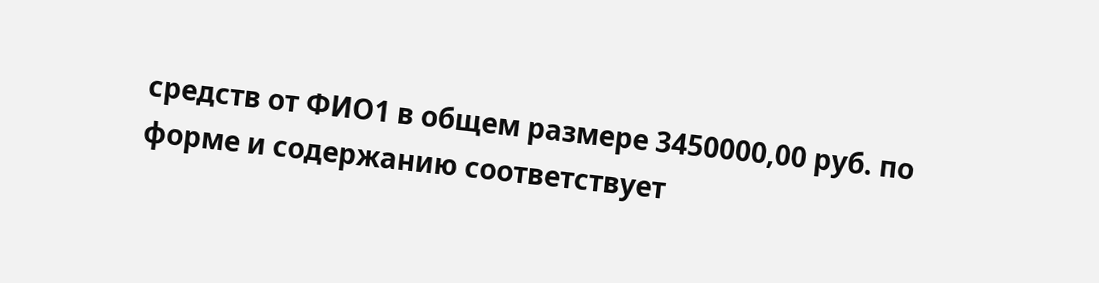средств от ФИО1 в общем размере 3450000,00 руб. по форме и содержанию соответствует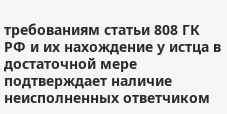требованиям статьи 808 ГК РФ и их нахождение у истца в достаточной мере подтверждает наличие неисполненных ответчиком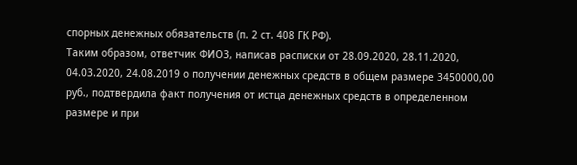спорных денежных обязательств (п. 2 ст. 408 ГК РФ).
Таким образом, ответчик ФИО3, написав расписки от 28.09.2020, 28.11.2020, 04.03.2020, 24.08.2019 о получении денежных средств в общем размере 3450000,00 руб., подтвердила факт получения от истца денежных средств в определенном размере и при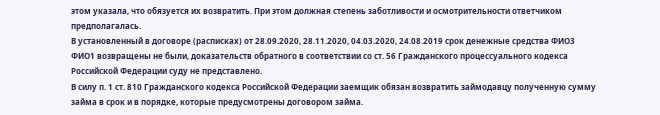этом указала, что обязуется их возвратить. При этом должная степень заботливости и осмотрительности ответчиком предполагалась.
В установленный в договоре (расписках) от 28.09.2020, 28.11.2020, 04.03.2020, 24.08.2019 срок денежные средства ФИО3 ФИО1 возвращены не были, доказательств обратного в соответствии со ст. 56 Гражданского процессуального кодекса Российской Федерации суду не представлено.
В силу п. 1 ст. 810 Гражданского кодекса Российской Федерации заемщик обязан возвратить займодавцу полученную сумму займа в срок и в порядке, которые предусмотрены договором займа.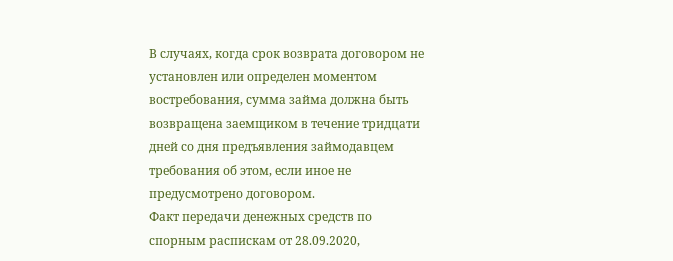В случаях, когда срок возврата договором не установлен или определен моментом востребования, сумма займа должна быть возвращена заемщиком в течение тридцати дней со дня предъявления займодавцем требования об этом, если иное не предусмотрено договором.
Факт передачи денежных средств по спорным распискам от 28.09.2020,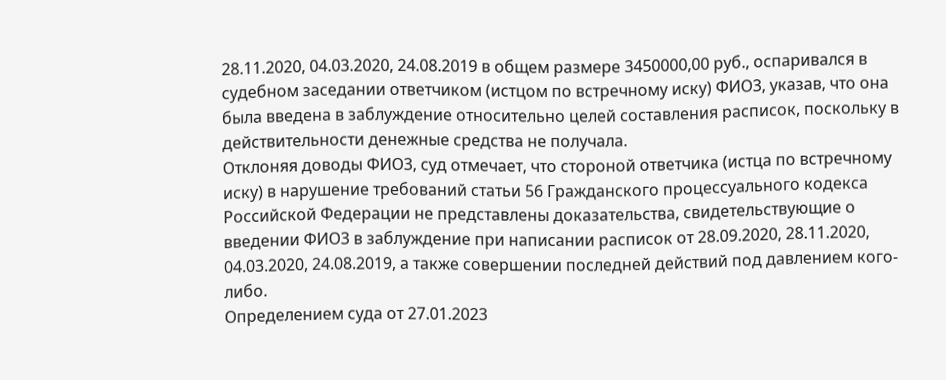28.11.2020, 04.03.2020, 24.08.2019 в общем размере 3450000,00 руб., оспаривался в судебном заседании ответчиком (истцом по встречному иску) ФИО3, указав, что она была введена в заблуждение относительно целей составления расписок, поскольку в действительности денежные средства не получала.
Отклоняя доводы ФИО3, суд отмечает, что стороной ответчика (истца по встречному иску) в нарушение требований статьи 56 Гражданского процессуального кодекса Российской Федерации не представлены доказательства, свидетельствующие о введении ФИО3 в заблуждение при написании расписок от 28.09.2020, 28.11.2020, 04.03.2020, 24.08.2019, а также совершении последней действий под давлением кого-либо.
Определением суда от 27.01.2023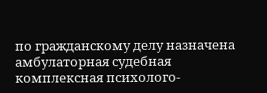по гражданскому делу назначена амбулаторная судебная комплексная психолого-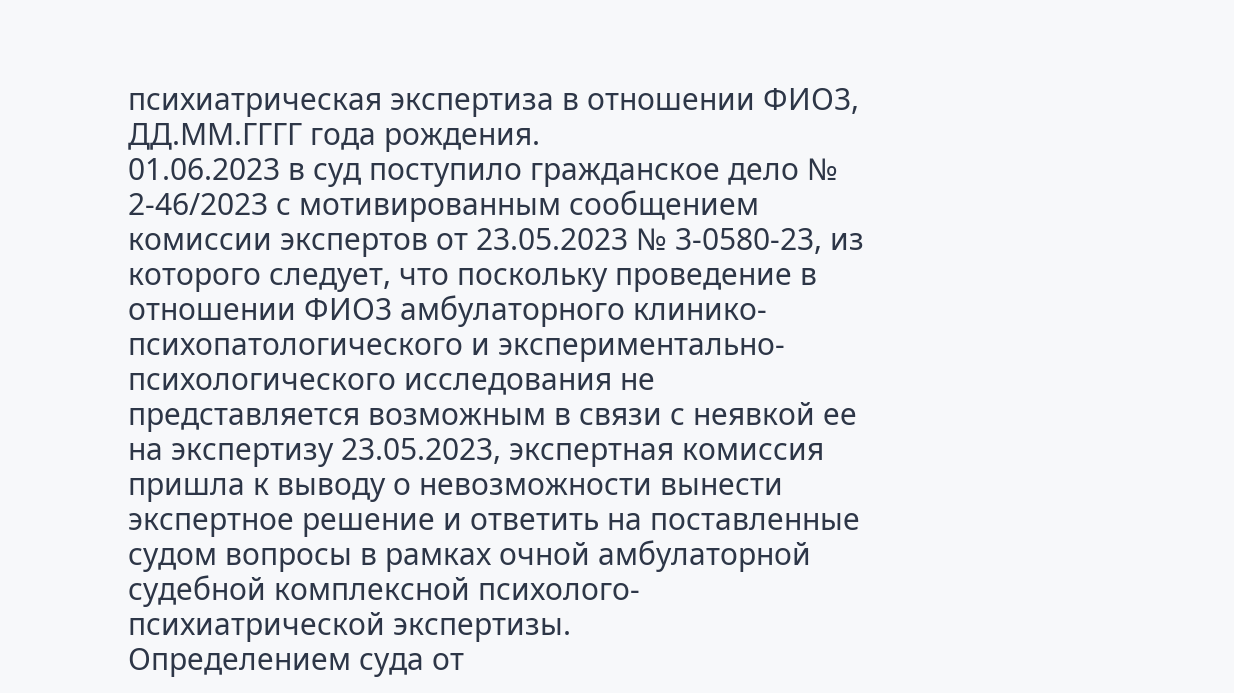психиатрическая экспертиза в отношении ФИО3, ДД.ММ.ГГГГ года рождения.
01.06.2023 в суд поступило гражданское дело № 2-46/2023 с мотивированным сообщением комиссии экспертов от 23.05.2023 № 3-0580-23, из которого следует, что поскольку проведение в отношении ФИО3 амбулаторного клинико-психопатологического и экспериментально-психологического исследования не представляется возможным в связи с неявкой ее на экспертизу 23.05.2023, экспертная комиссия пришла к выводу о невозможности вынести экспертное решение и ответить на поставленные судом вопросы в рамках очной амбулаторной судебной комплексной психолого-психиатрической экспертизы.
Определением суда от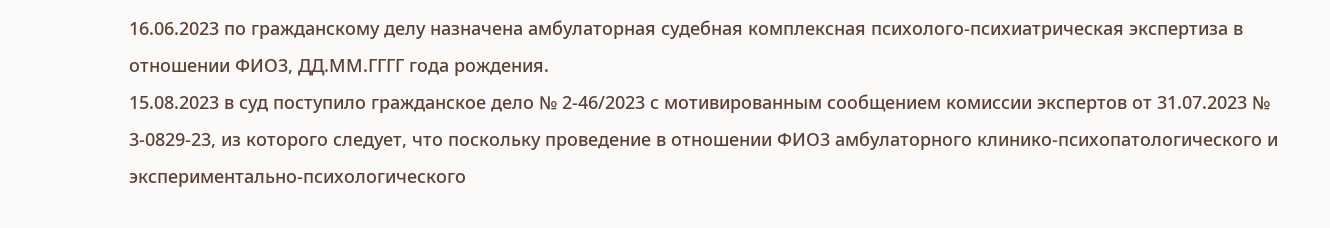16.06.2023 по гражданскому делу назначена амбулаторная судебная комплексная психолого-психиатрическая экспертиза в отношении ФИО3, ДД.ММ.ГГГГ года рождения.
15.08.2023 в суд поступило гражданское дело № 2-46/2023 с мотивированным сообщением комиссии экспертов от 31.07.2023 № 3-0829-23, из которого следует, что поскольку проведение в отношении ФИО3 амбулаторного клинико-психопатологического и экспериментально-психологического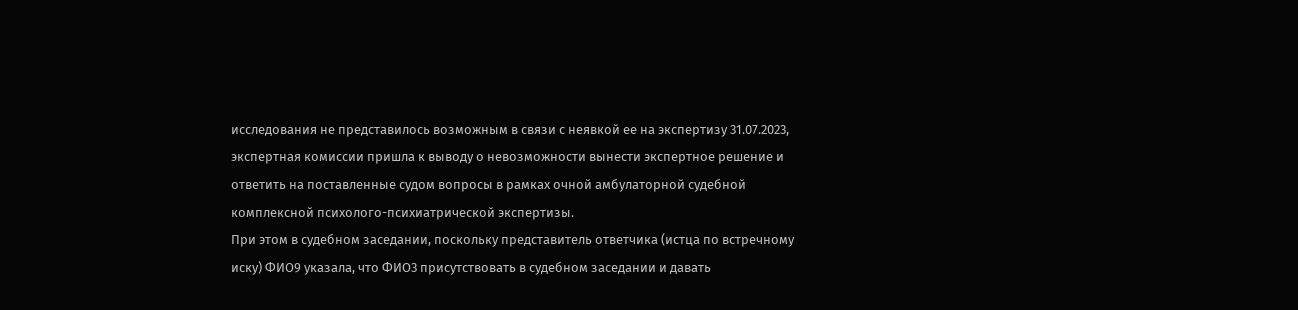исследования не представилось возможным в связи с неявкой ее на экспертизу 31.07.2023, экспертная комиссии пришла к выводу о невозможности вынести экспертное решение и ответить на поставленные судом вопросы в рамках очной амбулаторной судебной комплексной психолого-психиатрической экспертизы.
При этом в судебном заседании, поскольку представитель ответчика (истца по встречному иску) ФИО9 указала, что ФИО3 присутствовать в судебном заседании и давать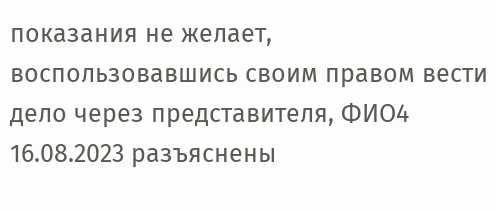показания не желает, воспользовавшись своим правом вести дело через представителя, ФИО4 16.08.2023 разъяснены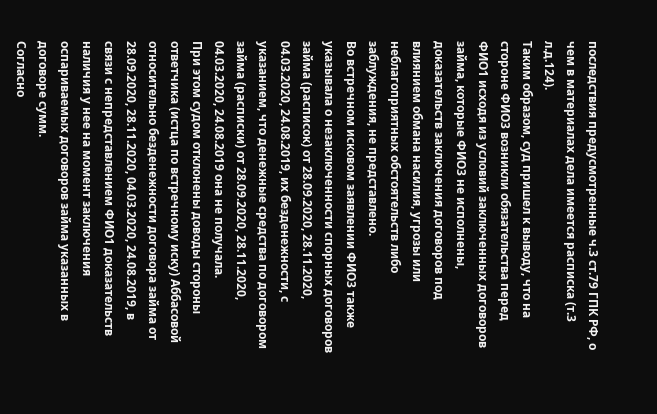последствия предусмотренные ч.3 ст.79 ГПК РФ, о чем в материалах дела имеется расписка (т.3 л.д.124).
Таким образом, суд пришел к выводу, что на стороне ФИО3 возникли обязательства перед ФИО1 исходя из условий заключенных договоров займа, которые ФИО3 не исполнены, доказательств заключения договоров под влиянием обмана насилия, угрозы или неблагоприятных обстоятельств либо заблуждения, не представлено.
Во встречном исковом заявлении ФИО3 также указывала о незаключенности спорных договоров займа (расписок) от 28.09.2020, 28.11.2020, 04.03.2020, 24.08.2019, их безденежности, с указанием, что денежные средства по договором займа (расписки) от 28.09.2020, 28.11.2020, 04.03.2020, 24.08.2019 она не получала.
При этом судом отклонены доводы стороны ответчика (истца по встречному иску) Аббасовой относительно безденежности договора займа от 28.09.2020, 28.11.2020, 04.03.2020, 24.08.2019, в связи с непредставлением ФИО1 доказательств наличия у нее на момент заключения оспариваемых договоров займа указанных в договоре сумм.
Согласно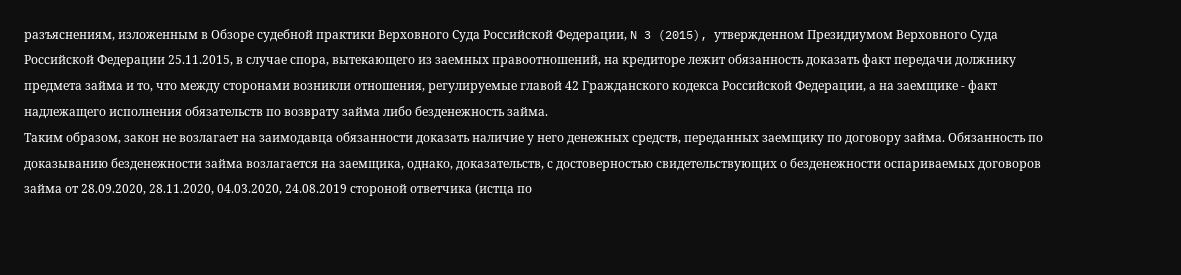разъяснениям, изложенным в Обзоре судебной практики Верховного Суда Российской Федерации, N 3 (2015), утвержденном Президиумом Верховного Суда Российской Федерации 25.11.2015, в случае спора, вытекающего из заемных правоотношений, на кредиторе лежит обязанность доказать факт передачи должнику предмета займа и то, что между сторонами возникли отношения, регулируемые главой 42 Гражданского кодекса Российской Федерации, а на заемщике - факт надлежащего исполнения обязательств по возврату займа либо безденежность займа.
Таким образом, закон не возлагает на заимодавца обязанности доказать наличие у него денежных средств, переданных заемщику по договору займа. Обязанность по доказыванию безденежности займа возлагается на заемщика, однако, доказательств, с достоверностью свидетельствующих о безденежности оспариваемых договоров займа от 28.09.2020, 28.11.2020, 04.03.2020, 24.08.2019 стороной ответчика (истца по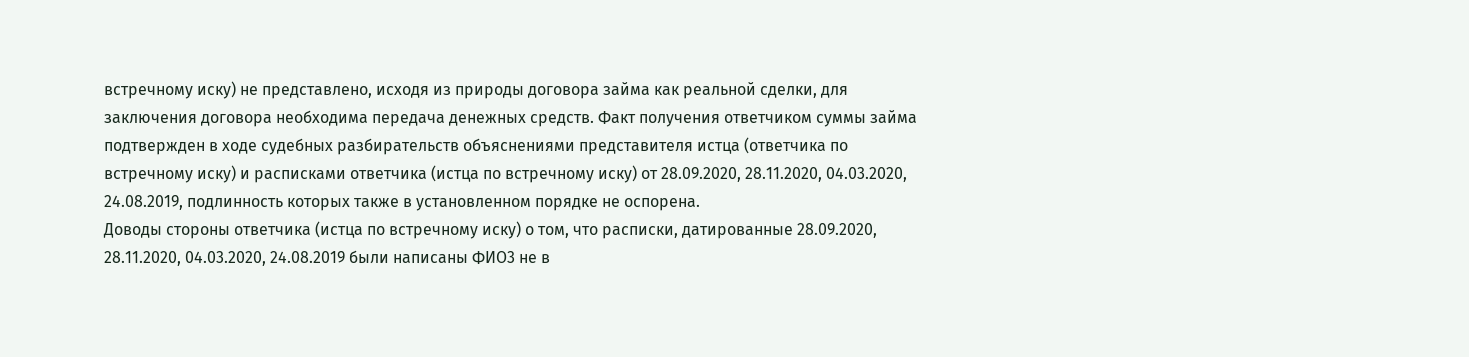встречному иску) не представлено, исходя из природы договора займа как реальной сделки, для заключения договора необходима передача денежных средств. Факт получения ответчиком суммы займа подтвержден в ходе судебных разбирательств объяснениями представителя истца (ответчика по встречному иску) и расписками ответчика (истца по встречному иску) от 28.09.2020, 28.11.2020, 04.03.2020, 24.08.2019, подлинность которых также в установленном порядке не оспорена.
Доводы стороны ответчика (истца по встречному иску) о том, что расписки, датированные 28.09.2020, 28.11.2020, 04.03.2020, 24.08.2019 были написаны ФИО3 не в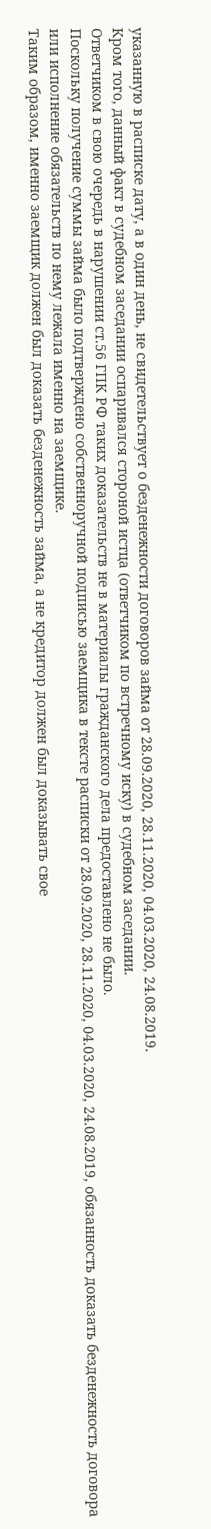указанную в расписке дату, а в один день, не свидетельствует о безденежности договоров займа от 28.09.2020, 28.11.2020, 04.03.2020, 24.08.2019.
Кром того, данный факт в судебном заседании оспаривался стороной истца (ответчиком по встречному иску) в судебном заседании.
Ответчиком в свою очередь в нарушении ст.56 ГПК РФ таких доказательств не в материалы гражданского дела предоставлено не было.
Поскольку получение суммы займа было подтверждено собственноручной подписью заемщика в тексте расписки от 28.09.2020, 28.11.2020, 04.03.2020, 24.08.2019, обязанность доказать безденежность договора или исполнение обязательств по нему лежала именно на заемщике.
Таким образом, именно заемщик должен был доказать безденежность займа, а не кредитор должен был доказывать свое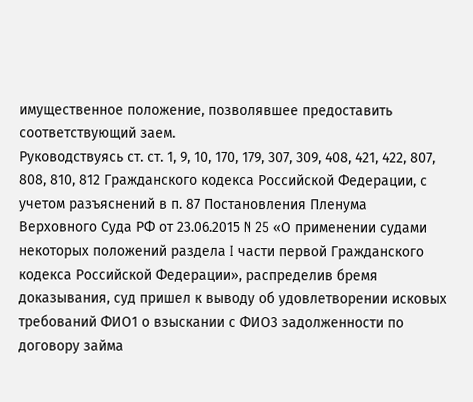имущественное положение, позволявшее предоставить соответствующий заем.
Руководствуясь ст. ст. 1, 9, 10, 170, 179, 307, 309, 408, 421, 422, 807, 808, 810, 812 Гражданского кодекса Российской Федерации, с учетом разъяснений в п. 87 Постановления Пленума Верховного Суда РФ от 23.06.2015 N 25 «О применении судами некоторых положений раздела I части первой Гражданского кодекса Российской Федерации», распределив бремя доказывания, суд пришел к выводу об удовлетворении исковых требований ФИО1 о взыскании с ФИО3 задолженности по договору займа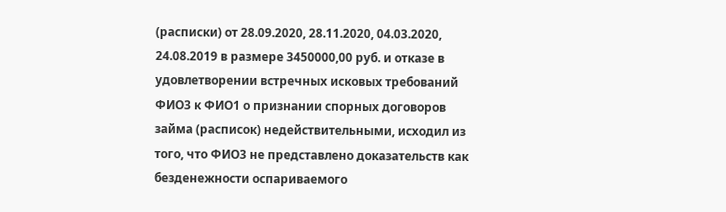(расписки) от 28.09.2020, 28.11.2020, 04.03.2020, 24.08.2019 в размере 3450000,00 руб. и отказе в удовлетворении встречных исковых требований ФИО3 к ФИО1 о признании спорных договоров займа (расписок) недействительными, исходил из того, что ФИО3 не представлено доказательств как безденежности оспариваемого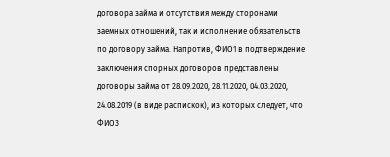договора займа и отсутствия между сторонами заемных отношений, так и исполнение обязательств по договору займа. Напротив, ФИО1 в подтверждение заключения спорных договоров представлены договоры займа от 28.09.2020, 28.11.2020, 04.03.2020, 24.08.2019 (в виде распискок), из которых следует, что ФИО3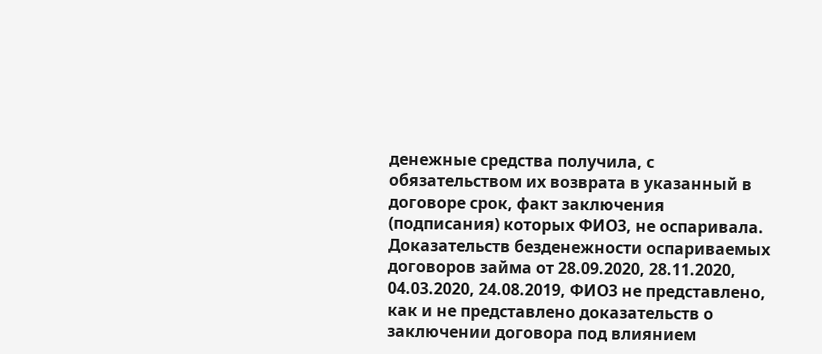денежные средства получила, с обязательством их возврата в указанный в договоре срок, факт заключения (подписания) которых ФИО3, не оспаривала. Доказательств безденежности оспариваемых договоров займа от 28.09.2020, 28.11.2020, 04.03.2020, 24.08.2019, ФИО3 не представлено, как и не представлено доказательств о заключении договора под влиянием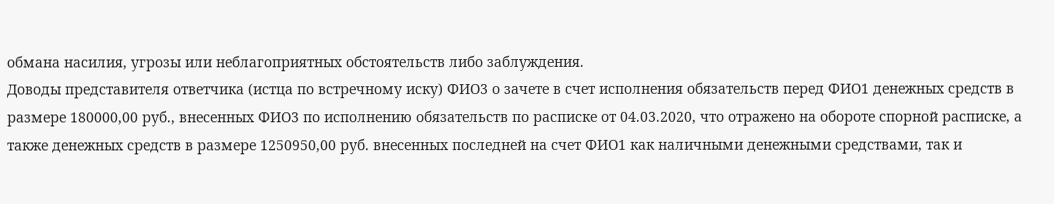обмана насилия, угрозы или неблагоприятных обстоятельств либо заблуждения.
Доводы представителя ответчика (истца по встречному иску) ФИО3 о зачете в счет исполнения обязательств перед ФИО1 денежных средств в размере 180000,00 руб., внесенных ФИО3 по исполнению обязательств по расписке от 04.03.2020, что отражено на обороте спорной расписке, а также денежных средств в размере 1250950,00 руб. внесенных последней на счет ФИО1 как наличными денежными средствами, так и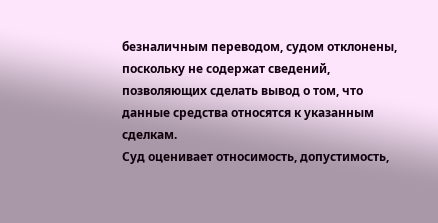безналичным переводом, судом отклонены, поскольку не содержат сведений, позволяющих сделать вывод о том, что данные средства относятся к указанным сделкам.
Суд оценивает относимость, допустимость,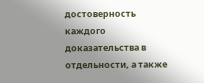достоверность каждого доказательства в отдельности, а также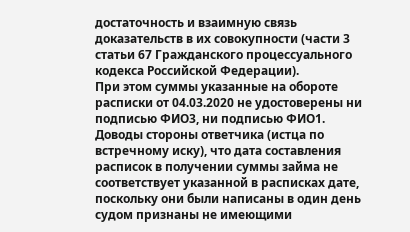достаточность и взаимную связь доказательств в их совокупности (части 3 статьи 67 Гражданского процессуального кодекса Российской Федерации).
При этом суммы указанные на обороте расписки от 04.03.2020 не удостоверены ни подписью ФИО3, ни подписью ФИО1.
Доводы стороны ответчика (истца по встречному иску), что дата составления расписок в получении суммы займа не соответствует указанной в расписках дате, поскольку они были написаны в один день судом признаны не имеющими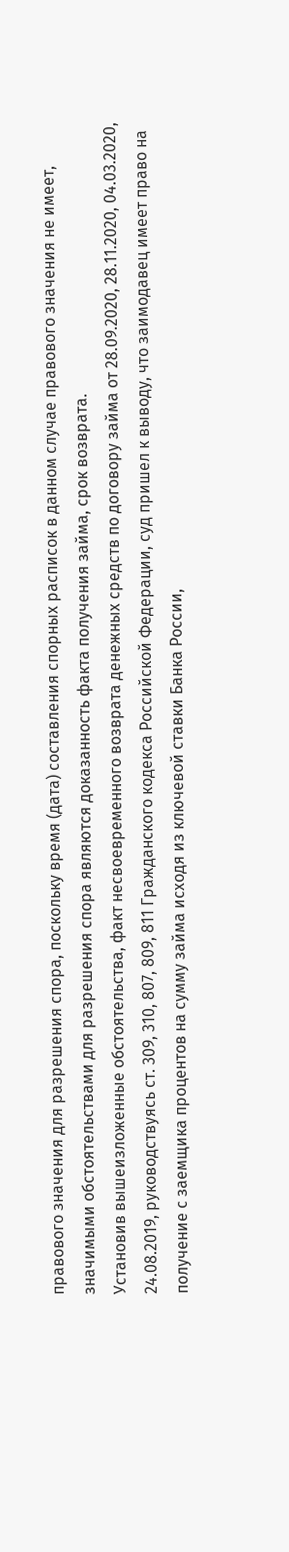правового значения для разрешения спора, поскольку время (дата) составления спорных расписок в данном случае правового значения не имеет, значимыми обстоятельствами для разрешения спора являются доказанность факта получения займа, срок возврата.
Установив вышеизложенные обстоятельства, факт несвоевременного возврата денежных средств по договору займа от 28.09.2020, 28.11.2020, 04.03.2020, 24.08.2019, руководствуясь ст. 309, 310, 807, 809, 811 Гражданского кодекса Российской Федерации, суд пришел к выводу, что заимодавец имеет право на получение с заемщика процентов на сумму займа исходя из ключевой ставки Банка России,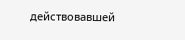действовавшей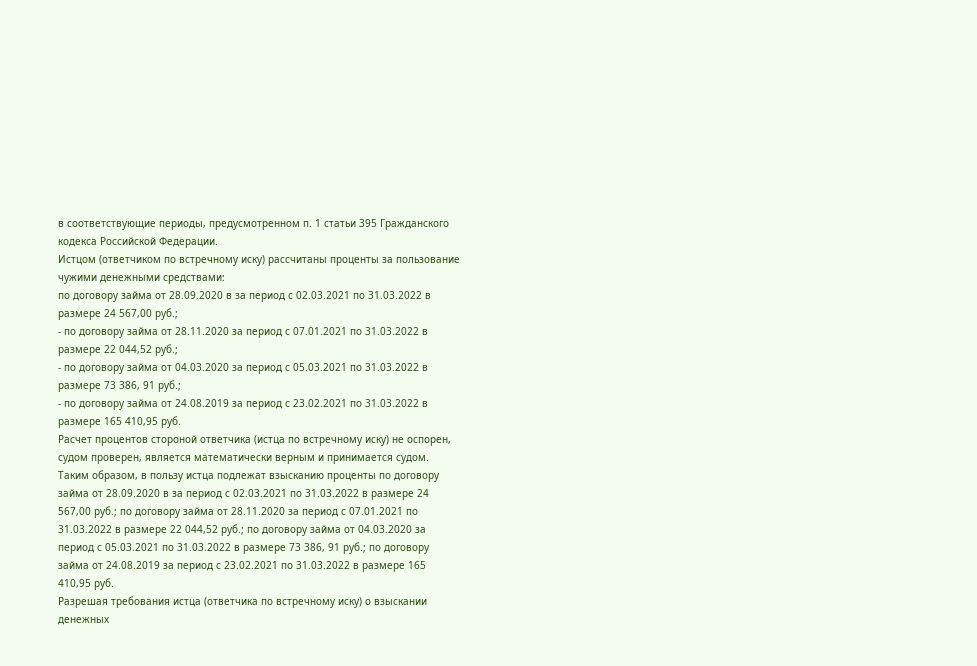в соответствующие периоды, предусмотренном п. 1 статьи 395 Гражданского кодекса Российской Федерации.
Истцом (ответчиком по встречному иску) рассчитаны проценты за пользование чужими денежными средствами:
по договору займа от 28.09.2020 в за период с 02.03.2021 по 31.03.2022 в размере 24 567,00 руб.;
- по договору займа от 28.11.2020 за период с 07.01.2021 по 31.03.2022 в размере 22 044,52 руб.;
- по договору займа от 04.03.2020 за период с 05.03.2021 по 31.03.2022 в размере 73 386, 91 руб.;
- по договору займа от 24.08.2019 за период с 23.02.2021 по 31.03.2022 в размере 165 410,95 руб.
Расчет процентов стороной ответчика (истца по встречному иску) не оспорен, судом проверен, является математически верным и принимается судом.
Таким образом, в пользу истца подлежат взысканию проценты по договору займа от 28.09.2020 в за период с 02.03.2021 по 31.03.2022 в размере 24 567,00 руб.; по договору займа от 28.11.2020 за период с 07.01.2021 по 31.03.2022 в размере 22 044,52 руб.; по договору займа от 04.03.2020 за период с 05.03.2021 по 31.03.2022 в размере 73 386, 91 руб.; по договору займа от 24.08.2019 за период с 23.02.2021 по 31.03.2022 в размере 165 410,95 руб.
Разрешая требования истца (ответчика по встречному иску) о взыскании денежных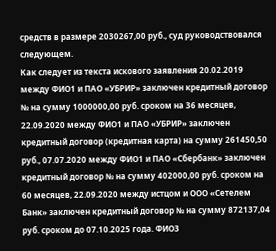средств в размере 2030267,00 руб., суд руководствовался следующем.
Как следует из текста искового заявления 20.02.2019 между ФИО1 и ПАО «УБРИР» заключен кредитный договор № на сумму 1000000,00 руб. сроком на 36 месяцев, 22.09.2020 между ФИО1 и ПАО «УБРИР» заключен кредитный договор (кредитная карта) на сумму 261450,50 руб., 07.07.2020 между ФИО1 и ПАО «Сбербанк» заключен кредитный договор № на сумму 402000,00 руб. сроком на 60 месяцев, 22.09.2020 между истцом и ООО «Сетелем Банк» заключен кредитный договор № на сумму 872137,04 руб. сроком до 07.10.2025 года. ФИО3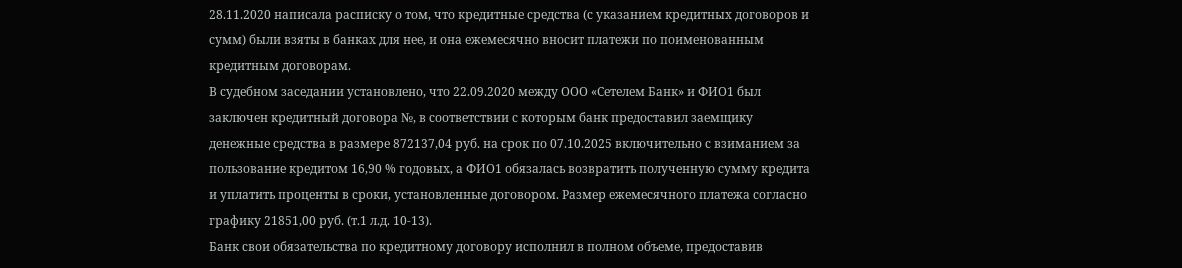28.11.2020 написала расписку о том, что кредитные средства (с указанием кредитных договоров и сумм) были взяты в банках для нее, и она ежемесячно вносит платежи по поименованным кредитным договорам.
В судебном заседании установлено, что 22.09.2020 между ООО «Сетелем Банк» и ФИО1 был заключен кредитный договора №, в соответствии с которым банк предоставил заемщику денежные средства в размере 872137,04 руб. на срок по 07.10.2025 включительно с взиманием за пользование кредитом 16,90 % годовых, а ФИО1 обязалась возвратить полученную сумму кредита и уплатить проценты в сроки, установленные договором. Размер ежемесячного платежа согласно графику 21851,00 руб. (т.1 л.д. 10-13).
Банк свои обязательства по кредитному договору исполнил в полном объеме, предоставив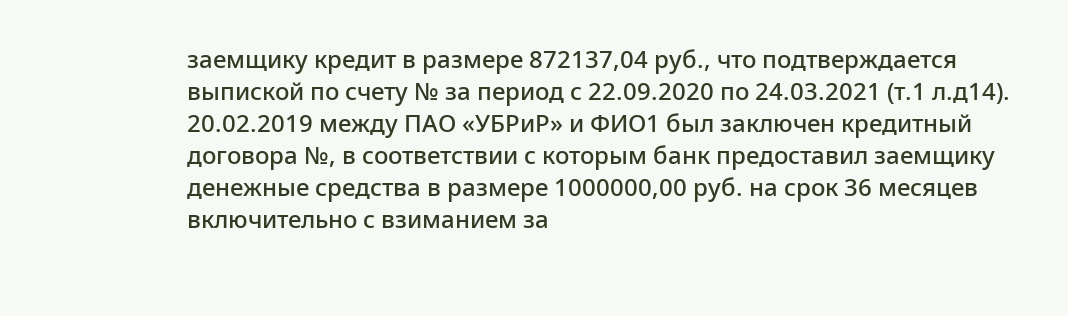заемщику кредит в размере 872137,04 руб., что подтверждается выпиской по счету № за период с 22.09.2020 по 24.03.2021 (т.1 л.д14).
20.02.2019 между ПАО «УБРиР» и ФИО1 был заключен кредитный договора №, в соответствии с которым банк предоставил заемщику денежные средства в размере 1000000,00 руб. на срок 36 месяцев включительно с взиманием за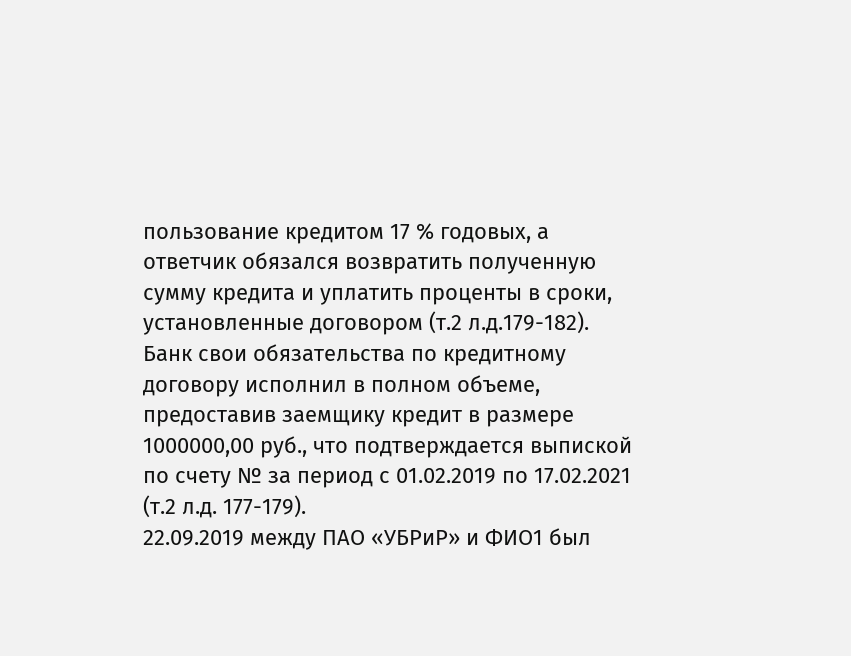пользование кредитом 17 % годовых, а ответчик обязался возвратить полученную сумму кредита и уплатить проценты в сроки, установленные договором (т.2 л.д.179-182).
Банк свои обязательства по кредитному договору исполнил в полном объеме, предоставив заемщику кредит в размере 1000000,00 руб., что подтверждается выпиской по счету № за период с 01.02.2019 по 17.02.2021 (т.2 л.д. 177-179).
22.09.2019 между ПАО «УБРиР» и ФИО1 был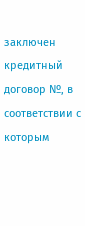заключен кредитный договор №, в соответствии с которым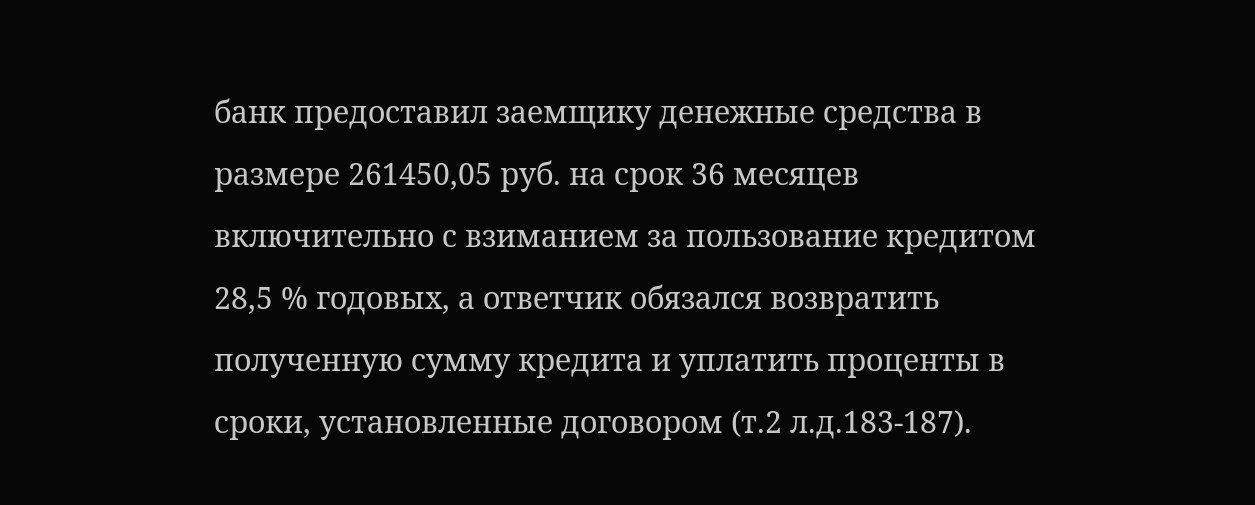банк предоставил заемщику денежные средства в размере 261450,05 руб. на срок 36 месяцев включительно с взиманием за пользование кредитом 28,5 % годовых, а ответчик обязался возвратить полученную сумму кредита и уплатить проценты в сроки, установленные договором (т.2 л.д.183-187).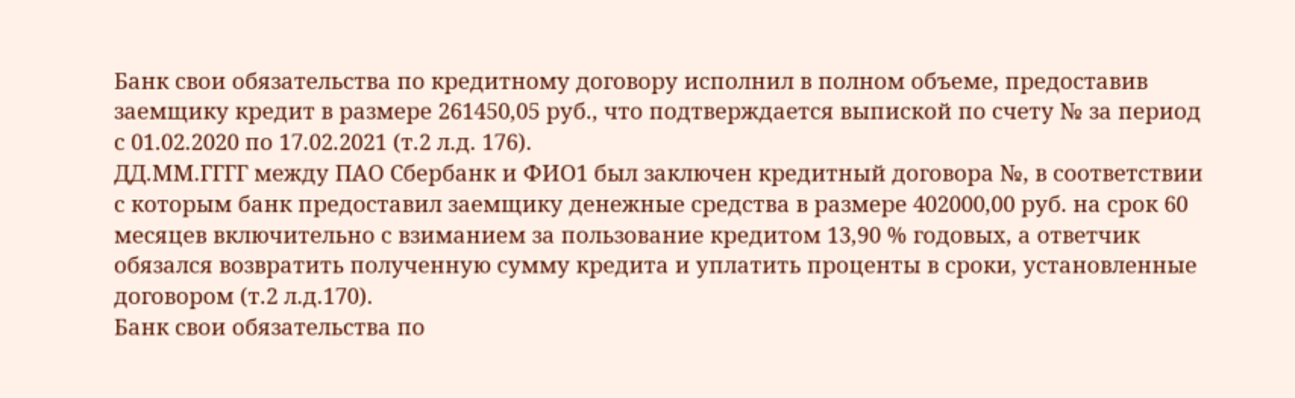Банк свои обязательства по кредитному договору исполнил в полном объеме, предоставив заемщику кредит в размере 261450,05 руб., что подтверждается выпиской по счету № за период с 01.02.2020 по 17.02.2021 (т.2 л.д. 176).
ДД.ММ.ГГГГ между ПАО Сбербанк и ФИО1 был заключен кредитный договора №, в соответствии с которым банк предоставил заемщику денежные средства в размере 402000,00 руб. на срок 60 месяцев включительно с взиманием за пользование кредитом 13,90 % годовых, а ответчик обязался возвратить полученную сумму кредита и уплатить проценты в сроки, установленные договором (т.2 л.д.170).
Банк свои обязательства по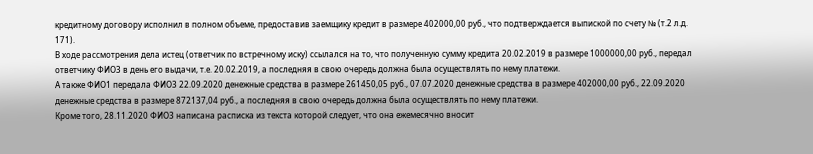кредитному договору исполнил в полном объеме, предоставив заемщику кредит в размере 402000,00 руб., что подтверждается выпиской по счету № (т.2 л.д. 171).
В ходе рассмотрения дела истец (ответчик по встречному иску) ссылался на то, что полученную сумму кредита 20.02.2019 в размере 1000000,00 руб., передал ответчику ФИО3 в день его выдачи, т.е. 20.02.2019, а последняя в свою очередь должна была осуществлять по нему платежи.
А также ФИО1 передала ФИО3 22.09.2020 денежные средства в размере 261450,05 руб., 07.07.2020 денежные средства в размере 402000,00 руб., 22.09.2020 денежные средства в размере 872137,04 руб., а последняя в свою очередь должна была осуществлять по нему платежи.
Кроме того, 28.11.2020 ФИО3 написана расписка из текста которой следует, что она ежемесячно вносит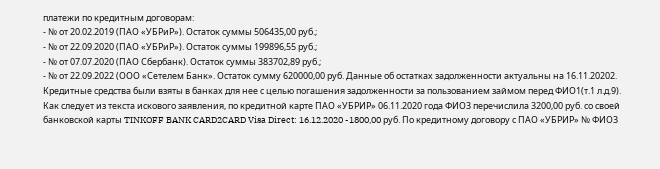платежи по кредитным договорам:
- № от 20.02.2019 (ПАО «УБРиР»). Остаток суммы 506435,00 руб.;
- № от 22.09.2020 (ПАО «УБРиР»). Остаток суммы 199896,55 руб.;
- № от 07.07.2020 (ПАО Сбербанк). Остаток суммы 383702,89 руб.;
- № от 22.09.2022 (ООО «Сетелем Банк». Остаток сумму 620000,00 руб. Данные об остатках задолженности актуальны на 16.11.20202. Кредитные средства были взяты в банках для нее с целью погашения задолженности за пользованием займом перед ФИО1(т.1 л.д.9).
Как следует из текста искового заявления, по кредитной карте ПАО «УБРИР» 06.11.2020 года ФИО3 перечислила 3200,00 руб. со своей банковской карты TINKOFF BANK CARD2CARD Visa Direct: 16.12.2020 -1800,00 руб. По кредитному договору с ПАО «УБРИР» № ФИО3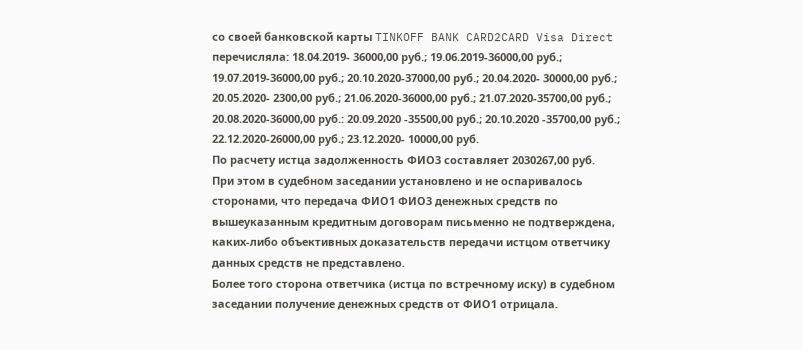со своей банковской карты TINKOFF BANK CARD2CARD Visa Direct перечисляла: 18.04.2019- 36000,00 руб.; 19.06.2019-36000,00 руб.; 19.07.2019-36000,00 руб.; 20.10.2020-37000,00 руб.; 20.04.2020- 30000,00 руб.; 20.05.2020- 2300,00 руб.; 21.06.2020-36000,00 руб.; 21.07.2020-35700,00 руб.; 20.08.2020-36000,00 руб.: 20.09.2020 -35500,00 руб.; 20.10.2020 -35700,00 руб.; 22.12.2020-26000,00 руб.; 23.12.2020- 10000,00 руб.
По расчету истца задолженность ФИО3 составляет 2030267,00 руб.
При этом в судебном заседании установлено и не оспаривалось сторонами, что передача ФИО1 ФИО3 денежных средств по вышеуказанным кредитным договорам письменно не подтверждена, каких-либо объективных доказательств передачи истцом ответчику данных средств не представлено.
Более того сторона ответчика (истца по встречному иску) в судебном заседании получение денежных средств от ФИО1 отрицала.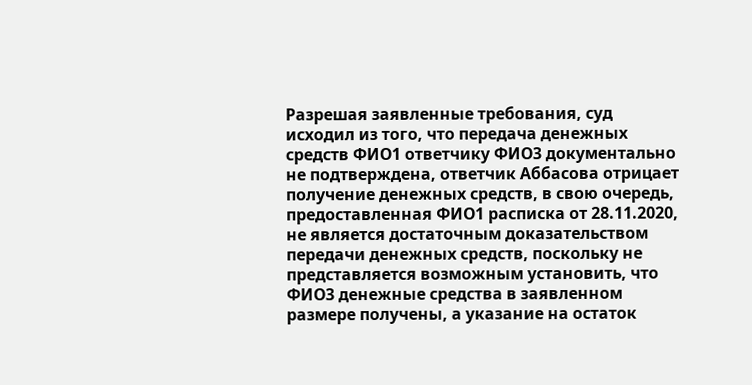Разрешая заявленные требования, суд исходил из того, что передача денежных средств ФИО1 ответчику ФИО3 документально не подтверждена, ответчик Аббасова отрицает получение денежных средств, в свою очередь, предоставленная ФИО1 расписка от 28.11.2020, не является достаточным доказательством передачи денежных средств, поскольку не представляется возможным установить, что ФИО3 денежные средства в заявленном размере получены, а указание на остаток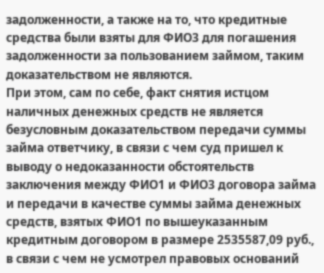задолженности, а также на то, что кредитные средства были взяты для ФИО3 для погашения задолженности за пользованием займом, таким доказательством не являются.
При этом, сам по себе, факт снятия истцом наличных денежных средств не является безусловным доказательством передачи суммы займа ответчику, в связи с чем суд пришел к выводу о недоказанности обстоятельств заключения между ФИО1 и ФИО3 договора займа и передачи в качестве суммы займа денежных средств, взятых ФИО1 по вышеуказанным кредитным договором в размере 2535587,09 руб., в связи с чем не усмотрел правовых оснований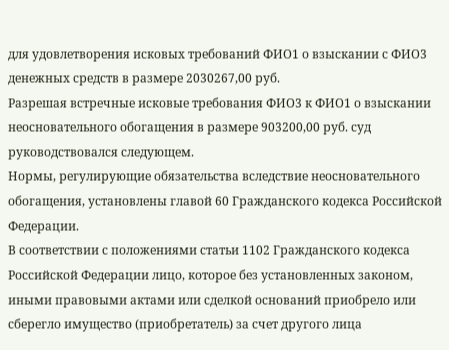для удовлетворения исковых требований ФИО1 о взыскании с ФИО3 денежных средств в размере 2030267,00 руб.
Разрешая встречные исковые требования ФИО3 к ФИО1 о взыскании неосновательного обогащения в размере 903200,00 руб. суд руководствовался следующем.
Нормы, регулирующие обязательства вследствие неосновательного обогащения, установлены главой 60 Гражданского кодекса Российской Федерации.
В соответствии с положениями статьи 1102 Гражданского кодекса Российской Федерации лицо, которое без установленных законом, иными правовыми актами или сделкой оснований приобрело или сберегло имущество (приобретатель) за счет другого лица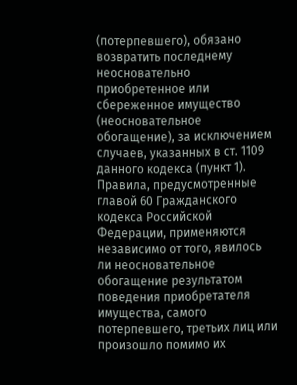(потерпевшего), обязано возвратить последнему неосновательно приобретенное или сбереженное имущество (неосновательное обогащение), за исключением случаев, указанных в ст. 1109 данного кодекса (пункт 1).
Правила, предусмотренные главой 60 Гражданского кодекса Российской Федерации, применяются независимо от того, явилось ли неосновательное обогащение результатом поведения приобретателя имущества, самого потерпевшего, третьих лиц или произошло помимо их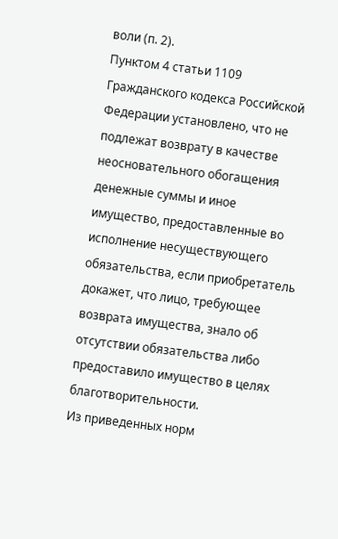воли (п. 2).
Пунктом 4 статьи 1109 Гражданского кодекса Российской Федерации установлено, что не подлежат возврату в качестве неосновательного обогащения денежные суммы и иное имущество, предоставленные во исполнение несуществующего обязательства, если приобретатель докажет, что лицо, требующее возврата имущества, знало об отсутствии обязательства либо предоставило имущество в целях благотворительности.
Из приведенных норм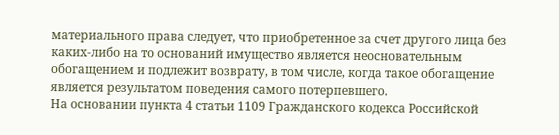материального права следует, что приобретенное за счет другого лица без каких-либо на то оснований имущество является неосновательным обогащением и подлежит возврату, в том числе, когда такое обогащение является результатом поведения самого потерпевшего.
На основании пункта 4 статьи 1109 Гражданского кодекса Российской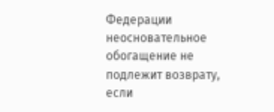Федерации неосновательное обогащение не подлежит возврату, если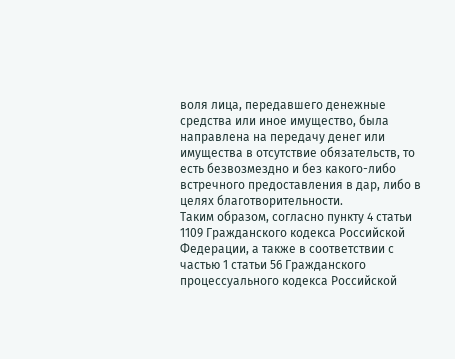воля лица, передавшего денежные средства или иное имущество, была направлена на передачу денег или имущества в отсутствие обязательств, то есть безвозмездно и без какого-либо встречного предоставления в дар, либо в целях благотворительности.
Таким образом, согласно пункту 4 статьи 1109 Гражданского кодекса Российской Федерации, а также в соответствии с частью 1 статьи 56 Гражданского процессуального кодекса Российской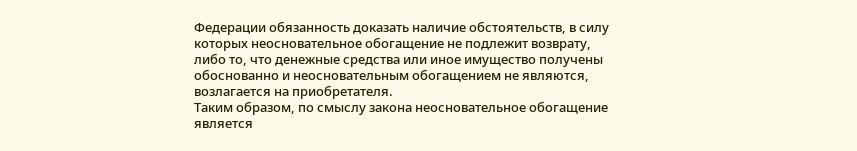Федерации обязанность доказать наличие обстоятельств, в силу которых неосновательное обогащение не подлежит возврату, либо то, что денежные средства или иное имущество получены обоснованно и неосновательным обогащением не являются, возлагается на приобретателя.
Таким образом, по смыслу закона неосновательное обогащение является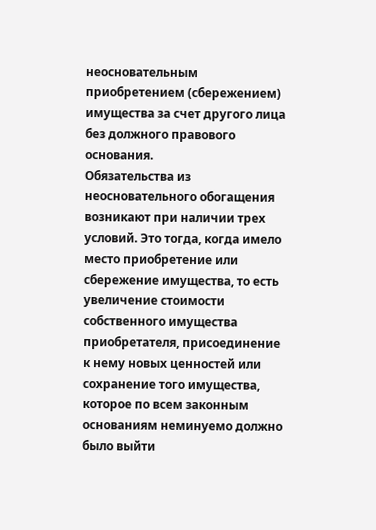неосновательным приобретением (сбережением) имущества за счет другого лица без должного правового основания.
Обязательства из неосновательного обогащения возникают при наличии трех условий. Это тогда, когда имело место приобретение или сбережение имущества, то есть увеличение стоимости собственного имущества приобретателя, присоединение к нему новых ценностей или сохранение того имущества, которое по всем законным основаниям неминуемо должно было выйти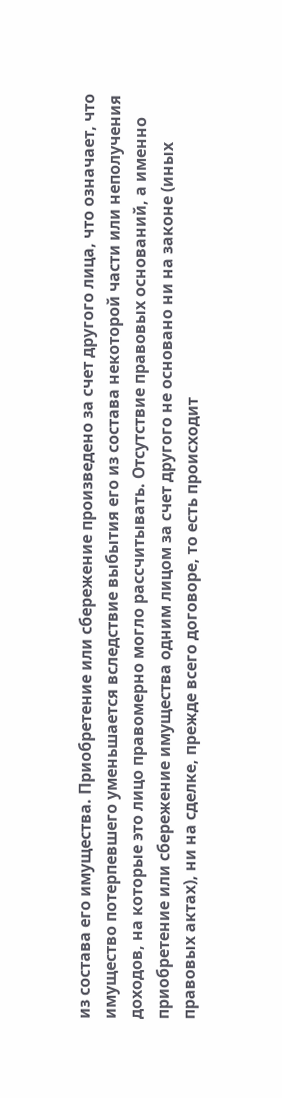из состава его имущества. Приобретение или сбережение произведено за счет другого лица, что означает, что имущество потерпевшего уменьшается вследствие выбытия его из состава некоторой части или неполучения доходов, на которые это лицо правомерно могло рассчитывать. Отсутствие правовых оснований, а именно приобретение или сбережение имущества одним лицом за счет другого не основано ни на законе (иных правовых актах), ни на сделке, прежде всего договоре, то есть происходит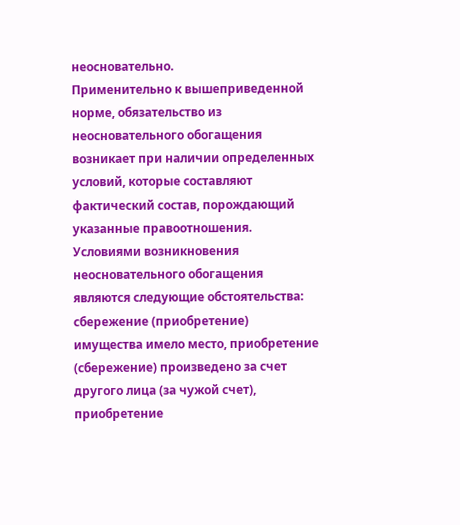неосновательно.
Применительно к вышеприведенной норме, обязательство из неосновательного обогащения возникает при наличии определенных условий, которые составляют фактический состав, порождающий указанные правоотношения.
Условиями возникновения неосновательного обогащения являются следующие обстоятельства: сбережение (приобретение) имущества имело место, приобретение (сбережение) произведено за счет другого лица (за чужой счет), приобретение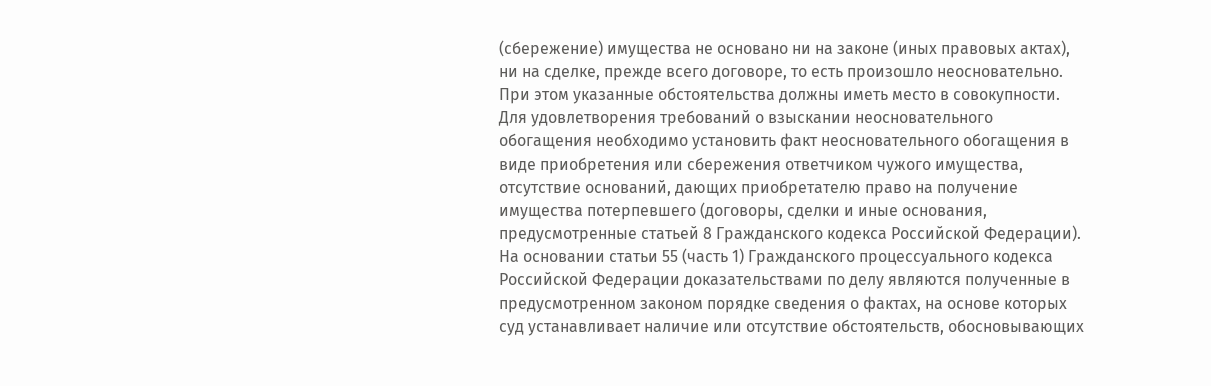(сбережение) имущества не основано ни на законе (иных правовых актах), ни на сделке, прежде всего договоре, то есть произошло неосновательно. При этом указанные обстоятельства должны иметь место в совокупности.
Для удовлетворения требований о взыскании неосновательного обогащения необходимо установить факт неосновательного обогащения в виде приобретения или сбережения ответчиком чужого имущества, отсутствие оснований, дающих приобретателю право на получение имущества потерпевшего (договоры, сделки и иные основания, предусмотренные статьей 8 Гражданского кодекса Российской Федерации).
На основании статьи 55 (часть 1) Гражданского процессуального кодекса Российской Федерации доказательствами по делу являются полученные в предусмотренном законом порядке сведения о фактах, на основе которых суд устанавливает наличие или отсутствие обстоятельств, обосновывающих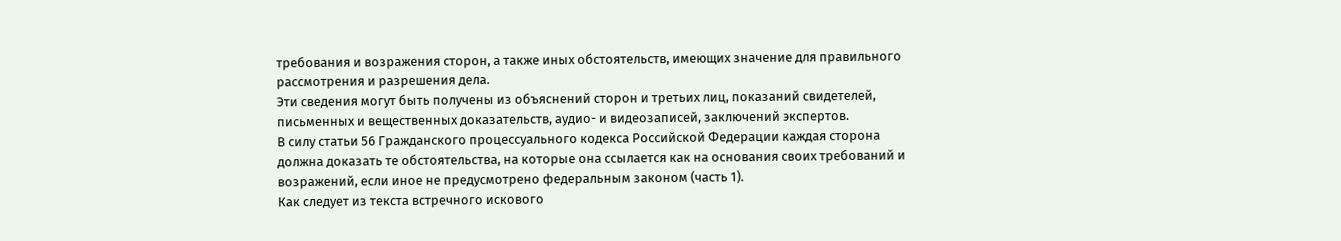требования и возражения сторон, а также иных обстоятельств, имеющих значение для правильного рассмотрения и разрешения дела.
Эти сведения могут быть получены из объяснений сторон и третьих лиц, показаний свидетелей, письменных и вещественных доказательств, аудио- и видеозаписей, заключений экспертов.
В силу статьи 56 Гражданского процессуального кодекса Российской Федерации каждая сторона должна доказать те обстоятельства, на которые она ссылается как на основания своих требований и возражений, если иное не предусмотрено федеральным законом (часть 1).
Как следует из текста встречного искового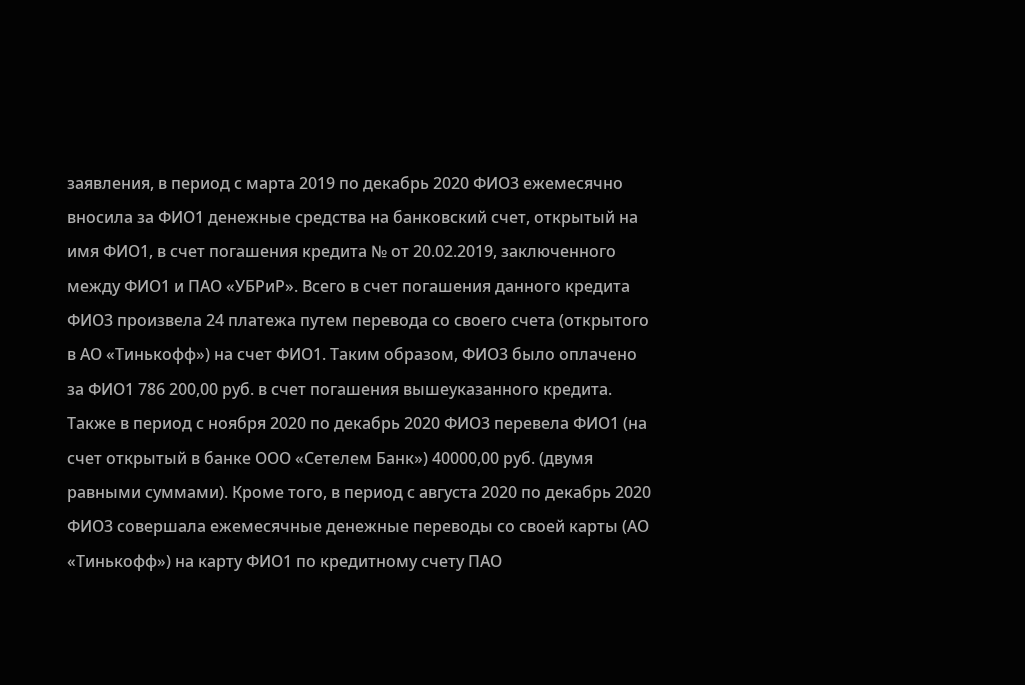заявления, в период с марта 2019 по декабрь 2020 ФИО3 ежемесячно вносила за ФИО1 денежные средства на банковский счет, открытый на имя ФИО1, в счет погашения кредита № от 20.02.2019, заключенного между ФИО1 и ПАО «УБРиР». Всего в счет погашения данного кредита ФИО3 произвела 24 платежа путем перевода со своего счета (открытого в АО «Тинькофф») на счет ФИО1. Таким образом, ФИО3 было оплачено за ФИО1 786 200,00 руб. в счет погашения вышеуказанного кредита. Также в период с ноября 2020 по декабрь 2020 ФИО3 перевела ФИО1 (на счет открытый в банке ООО «Сетелем Банк») 40000,00 руб. (двумя равными суммами). Кроме того, в период с августа 2020 по декабрь 2020 ФИО3 совершала ежемесячные денежные переводы со своей карты (АО «Тинькофф») на карту ФИО1 по кредитному счету ПАО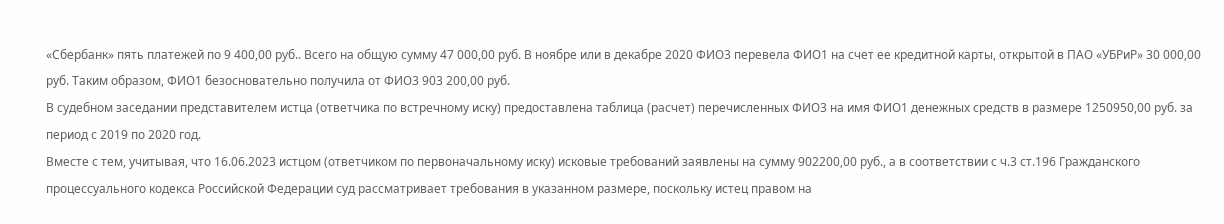«Сбербанк» пять платежей по 9 400,00 руб.. Всего на общую сумму 47 000,00 руб. В ноябре или в декабре 2020 ФИО3 перевела ФИО1 на счет ее кредитной карты, открытой в ПАО «УБРиР» 30 000,00 руб. Таким образом, ФИО1 безосновательно получила от ФИО3 903 200,00 руб.
В судебном заседании представителем истца (ответчика по встречному иску) предоставлена таблица (расчет) перечисленных ФИО3 на имя ФИО1 денежных средств в размере 1250950,00 руб. за период с 2019 по 2020 год.
Вместе с тем, учитывая, что 16.06.2023 истцом (ответчиком по первоначальному иску) исковые требований заявлены на сумму 902200,00 руб., а в соответствии с ч.3 ст.196 Гражданского процессуального кодекса Российской Федерации суд рассматривает требования в указанном размере, поскольку истец правом на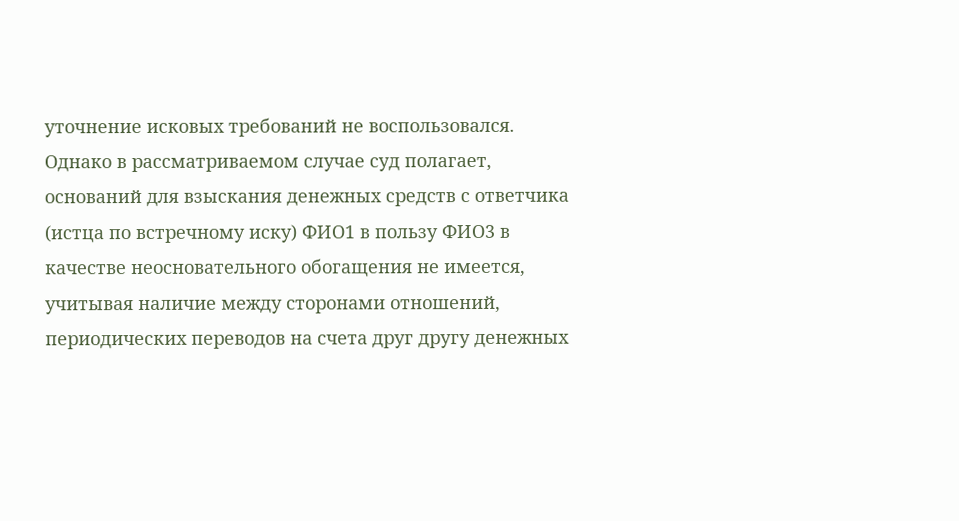уточнение исковых требований не воспользовался.
Однако в рассматриваемом случае суд полагает, оснований для взыскания денежных средств с ответчика (истца по встречному иску) ФИО1 в пользу ФИО3 в качестве неосновательного обогащения не имеется, учитывая наличие между сторонами отношений, периодических переводов на счета друг другу денежных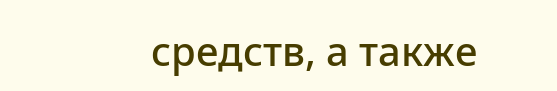средств, а также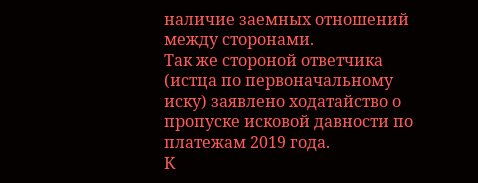наличие заемных отношений между сторонами.
Так же стороной ответчика (истца по первоначальному иску) заявлено ходатайство о пропуске исковой давности по платежам 2019 года.
К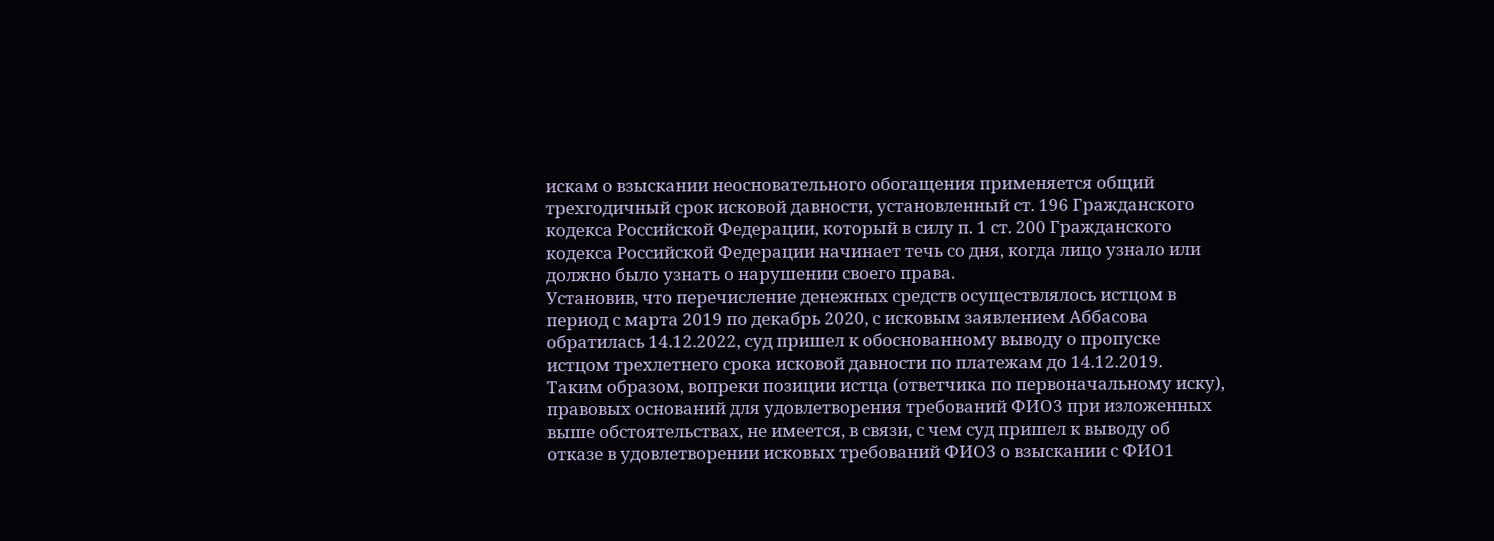искам о взыскании неосновательного обогащения применяется общий трехгодичный срок исковой давности, установленный ст. 196 Гражданского кодекса Российской Федерации, который в силу п. 1 ст. 200 Гражданского кодекса Российской Федерации начинает течь со дня, когда лицо узнало или должно было узнать о нарушении своего права.
Установив, что перечисление денежных средств осуществлялось истцом в период с марта 2019 по декабрь 2020, с исковым заявлением Аббасова обратилась 14.12.2022, суд пришел к обоснованному выводу о пропуске истцом трехлетнего срока исковой давности по платежам до 14.12.2019.
Таким образом, вопреки позиции истца (ответчика по первоначальному иску), правовых оснований для удовлетворения требований ФИО3 при изложенных выше обстоятельствах, не имеется, в связи, с чем суд пришел к выводу об отказе в удовлетворении исковых требований ФИО3 о взыскании с ФИО1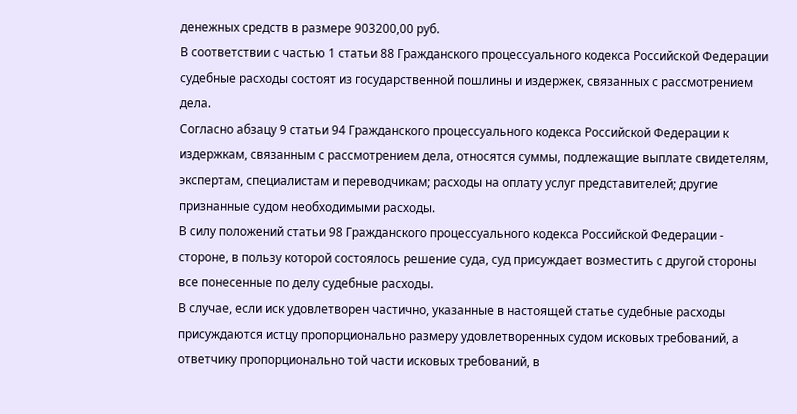денежных средств в размере 903200,00 руб.
В соответствии с частью 1 статьи 88 Гражданского процессуального кодекса Российской Федерации судебные расходы состоят из государственной пошлины и издержек, связанных с рассмотрением дела.
Согласно абзацу 9 статьи 94 Гражданского процессуального кодекса Российской Федерации к издержкам, связанным с рассмотрением дела, относятся суммы, подлежащие выплате свидетелям, экспертам, специалистам и переводчикам; расходы на оплату услуг представителей; другие признанные судом необходимыми расходы.
В силу положений статьи 98 Гражданского процессуального кодекса Российской Федерации - стороне, в пользу которой состоялось решение суда, суд присуждает возместить с другой стороны все понесенные по делу судебные расходы.
В случае, если иск удовлетворен частично, указанные в настоящей статье судебные расходы присуждаются истцу пропорционально размеру удовлетворенных судом исковых требований, а ответчику пропорционально той части исковых требований, в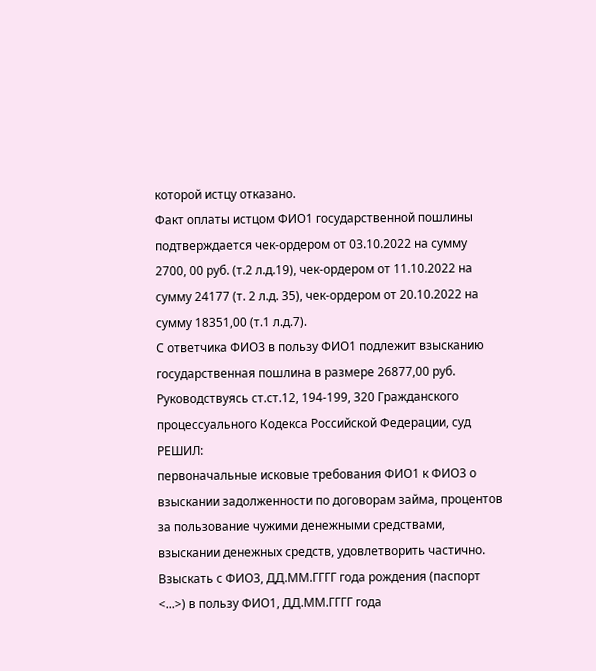которой истцу отказано.
Факт оплаты истцом ФИО1 государственной пошлины подтверждается чек-ордером от 03.10.2022 на сумму 2700, 00 руб. (т.2 л.д.19), чек-ордером от 11.10.2022 на сумму 24177 (т. 2 л.д. 35), чек-ордером от 20.10.2022 на сумму 18351,00 (т.1 л.д.7).
С ответчика ФИО3 в пользу ФИО1 подлежит взысканию государственная пошлина в размере 26877,00 руб.
Руководствуясь ст.ст.12, 194-199, 320 Гражданского процессуального Кодекса Российской Федерации, суд
РЕШИЛ:
первоначальные исковые требования ФИО1 к ФИО3 о взыскании задолженности по договорам займа, процентов за пользование чужими денежными средствами, взыскании денежных средств, удовлетворить частично.
Взыскать с ФИО3, ДД.ММ.ГГГГ года рождения (паспорт <...>) в пользу ФИО1, ДД.ММ.ГГГГ года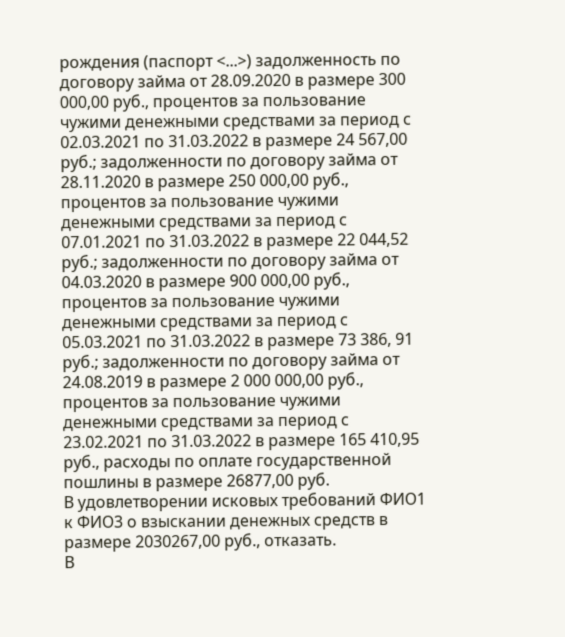рождения (паспорт <...>) задолженность по договору займа от 28.09.2020 в размере 300 000,00 руб., процентов за пользование чужими денежными средствами за период с 02.03.2021 по 31.03.2022 в размере 24 567,00 руб.; задолженности по договору займа от 28.11.2020 в размере 250 000,00 руб., процентов за пользование чужими денежными средствами за период с 07.01.2021 по 31.03.2022 в размере 22 044,52 руб.; задолженности по договору займа от 04.03.2020 в размере 900 000,00 руб., процентов за пользование чужими денежными средствами за период с 05.03.2021 по 31.03.2022 в размере 73 386, 91 руб.; задолженности по договору займа от 24.08.2019 в размере 2 000 000,00 руб., процентов за пользование чужими денежными средствами за период с 23.02.2021 по 31.03.2022 в размере 165 410,95 руб., расходы по оплате государственной пошлины в размере 26877,00 руб.
В удовлетворении исковых требований ФИО1 к ФИО3 о взыскании денежных средств в размере 2030267,00 руб., отказать.
В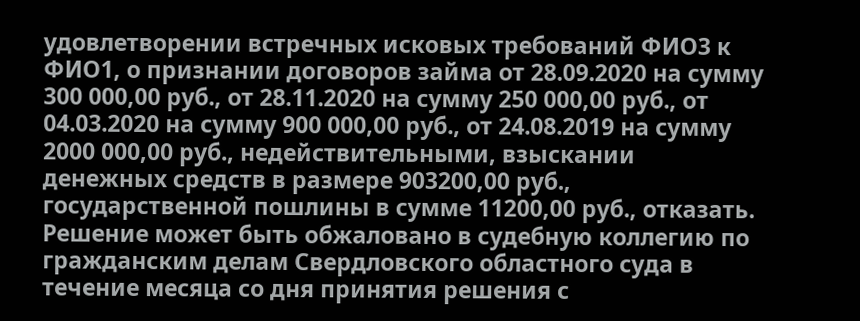удовлетворении встречных исковых требований ФИО3 к ФИО1, о признании договоров займа от 28.09.2020 на сумму 300 000,00 руб., от 28.11.2020 на сумму 250 000,00 руб., от 04.03.2020 на сумму 900 000,00 руб., от 24.08.2019 на сумму 2000 000,00 руб., недействительными, взыскании денежных средств в размере 903200,00 руб., государственной пошлины в сумме 11200,00 руб., отказать.
Решение может быть обжаловано в судебную коллегию по гражданским делам Свердловского областного суда в течение месяца со дня принятия решения с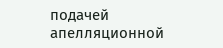подачей апелляционной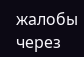жалобы через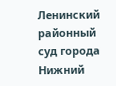Ленинский районный суд города Нижний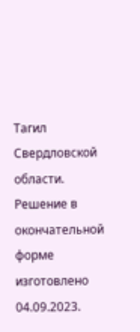Тагил Свердловской области.
Решение в окончательной форме изготовлено 04.09.2023.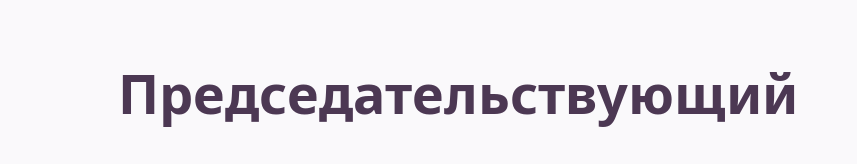Председательствующий